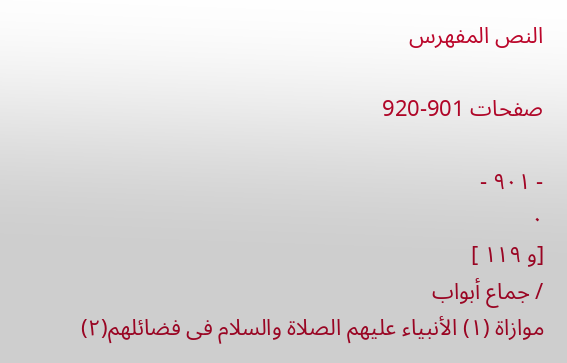النص المفهرس

صفحات 901-920

- ٩٠١ -
٠
[و ١١٩ ]
/ جماع أبواب
موازاة (١) الأنبياء عليهم الصلاة والسلام فى فضائلهم(٢)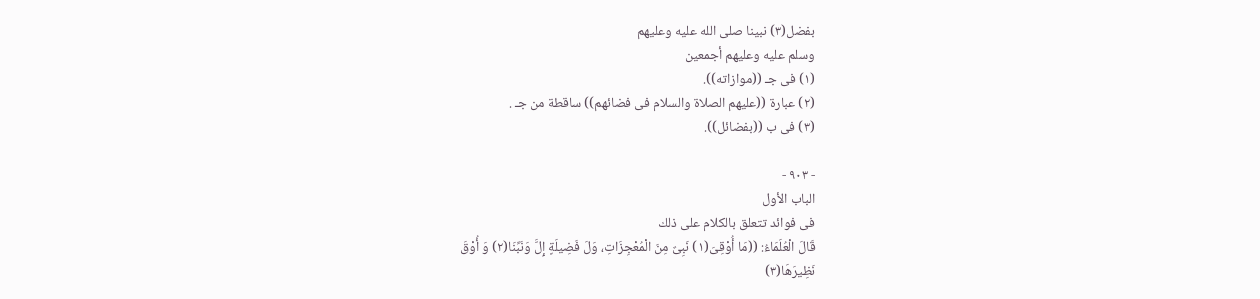بفضل(٣) نبينا صلى الله عليه وعليهم
وسلم عليه وعليهم أجمعين
(١) فى جـ ((موازاته)).
(٢) عبارة ((عليهم الصلاة والسلام فى فضائهم)) ساقطة من جـ .
(٣) فى ب ((بفضائل)).

- ٩٠٣ -
الباب الأول
فى فوائد تتعلق بالكلام على ذلك
قَالَ الْعُلَمَاءُ: ((مَا أُوْقِىَ(١) نَبِىٌ مِنَ الْمُعْجِزَاتِ، وَلَ فَضِيلَةٍ إِلَّ وَنَبِّنَا(٢) وَ أُوْقَ
نَظِيرَهَا(٣)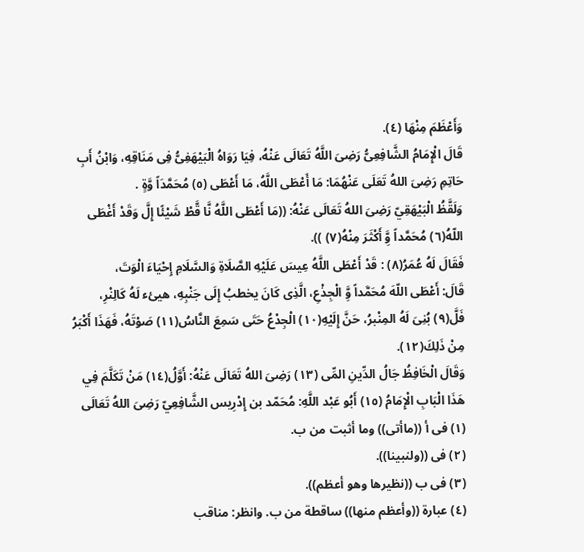وَأَعْظَمَ مِنْهَا (٤).
قَالَ الْإِمَامُ الشَّافِعِىُّ رَضِىَ اللَّهُ تَعَالَى عَنْهُ، فِيَا رَوَاهُ الْبَيْهَفِىُّ فِی مَنَاقِهِ، وَابْنُ أَبِ
حَاتِمِ رَضِىَ اللهُ تَعَلَى عَنْهُمَا: مَا أَعْطَى اللَّهُ، مَا أَعْطَى (٥) مُحَمَّدَاً وَّةٍ .
وَلَقَّظُ الْبَيْهَقِيّ رَضِىَ اللهُ تَعَالَى عَنْهُ: ((مَا أَعْطَى اللَّهُ نَّا قَّطْ شَيْئًا إِلَّ وَقَدْ أَغْطَى
اللّهُ(٦) مُحَمَّداً وَِّ أَكْثَرَ مِنْهُ(٧) )).
فَقَالَ لَهُ عُمَرُ(٨) : قَدْ أَعْطَى اللَّهُ عِيسَ عَلَيْهِ الصَّلَاةِ وَالسَّلَامِ إِحْيَاءَ الْوَتَ،
قَالَ: أَعْطَى اللّهَ مُحَمَّداً وَِّ الْجِذْعِ، الَّذِى كَانَ يخطبُ إِلَى جَنْبِهِ، هيئء لَهُ كَالِنْرِ،
فَلَّ(٩) بُنِىَ لَهُ المِنْبرُ، حَنَّ إِلَيْهِ(١٠) الْجِدْعُ حَتَى سَمِعَ النَّاسُ(١١) صَوْتَهُ، فَهَذَا أَكْبَرُ
مِنْ ذَلِكَ(١٢).
وَقَالَ الْخَافِظُ جَالُ الدِّينِ المِّى (١٣) رَضِىَ اللهُ تَعَالَى عَنْهُ: أَوَّلُ(١٤) مَنْ تَكَلَّمَ فِي
هَذَا الْبَابِ الْإِمَامُ (١٥) أَبُو عَبْد اللَّهِ: مُحَمّد بن إِدْرِيس الشَّافِعِيّ رَضِىَ اللهُ تَعَالَى
(١) فى أ ((ماأتى)) وما أثبت من ب.
(٢) فى ((ولنبينا)).
(٣) فى ب ((نظيرها وهو أعظم)).
(٤) عبارة ((وأعظم منها)) ساقطة من ب. وانظر: مناقب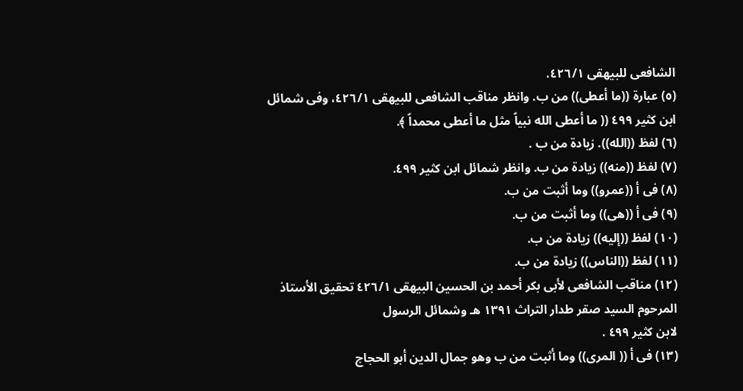الشافعى للبيهقى ٤٢٦/١.
(٥) عبارة ((ما أعطى)) من ب. وانظر مناقب الشافعى للبيهقى ٤٢٦/١، وفى شمائل ابن كثير ٤٩٩ (( ما أعطى الله نبياً مثل ما أعطى محمداً ﴾.
(٦) لفظ ((الله)). زيادة من ب .
(٧) لفظ ((منه)) زيادة من ب. وانظر شمائل ابن كثير ٤٩٩.
(٨) فى أ ((عمرو)) وما أثبت من ب.
(٩) فى أ ((هى)) وما أثبت من ب.
(١٠) لفظ ((إليه)) زيادة من ب.
(١١) لفظ ((الناس)) زيادة من ب.
(١٢) مناقب الشافعى لأبى بكر أحمد بن الحسين البيهقى ٤٢٦/١ تحقيق الأستاذ المرحوم السيد صقر طدار التراث ١٣٩١ هـ وشمائل الرسول
لابن كثير ٤٩٩ .
(١٣) فى أ (( المرى)) وما أثبت من ب وهو جمال الدين أبو الحجاج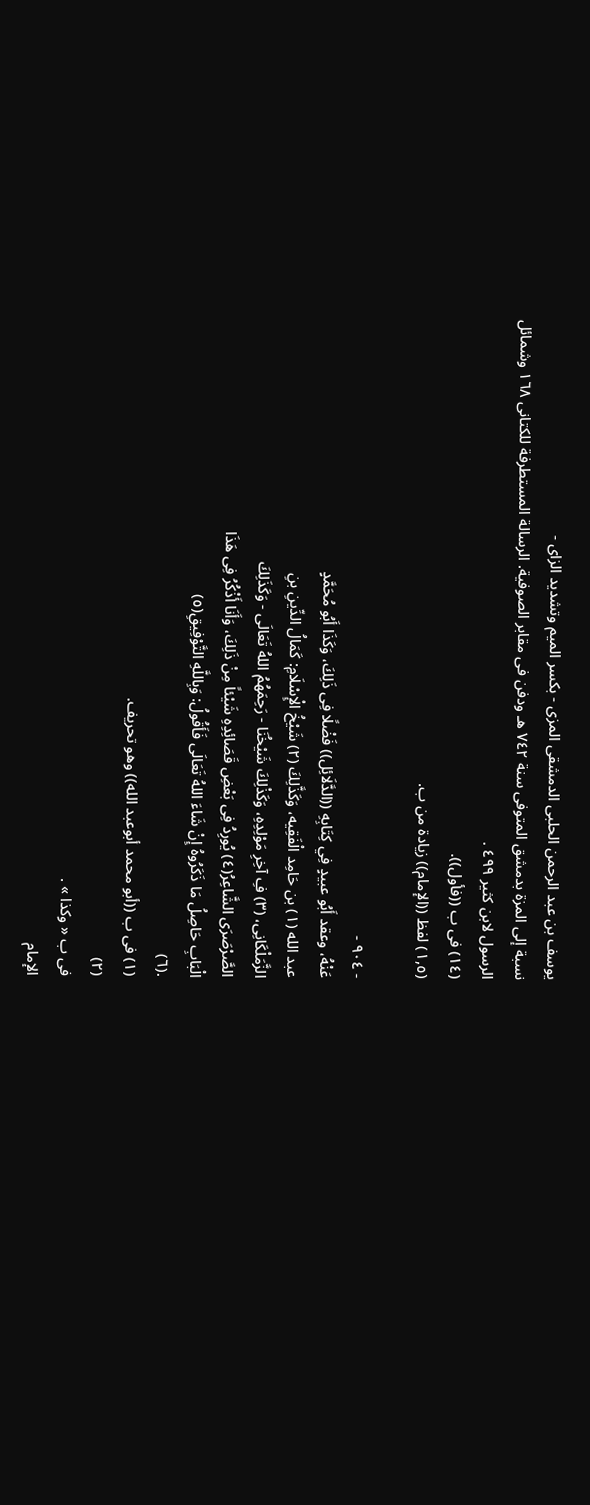يوسف بن عبد الرحمن الحلبى الدمشقى المزى - بكسر الميم وتشديد الزاى -
نسبة إلى المزة بدمشق المتوفى سنة ٧٤٢ هـ ودفن فى مقابر الصوفية. الرسالة المستطرفة للكتانى ١٦٨ وشمائل الرسول لابن كثير ٤٩٩ .
(١٤) فى ب ((فأول)).
(١,٥) لفظ ((الإمام)) زيادة من ب.

- ٩٠٤ -
عَنْهُ، وعقد أَبُو عبيدٍ فِي كِتَابِهِ ((الدَّلَائِل)) فَضْلًا فِى ذَلِكَ، وَكَذَا أَبُو مُحَمَّدٍ
عبد الله (١) بن حَامِد الْفَقِيه، وَكَذَّلِكَ (٢) شَيْخُ الْإِسْلَامِ: كَمَالُ الدِّينِ بنِ
الزَّمَلْكَانِى، (٣) فِ آخِرِ مَوْلِدِهِ، وَكَذْلِكَ شَيْخُنَا - رَحِمَهُمُ اللهُ تَعَالَى - وَكَذَلِكَ
الصَّرْصَرَى الشَّاعِرُ(٤) يُورِدُ فِى بَعْضِ قَصَائِدِهِ شَيْئاً مِنْ ذَلِكَ، وَأَنَا أَذْكُرُ فِى هَذَا
الْبَابِ حَاصِلُ مَا ذَكَرُوهُ إِنْ شَاءَ اللهُ تَعَالَى فَأَقُولُ: وَبِاللَّهِ التَّوْفِيقِ(٥)
.(٦)
(١) فى ب ((أبو محمد أبوعبد الله)) وهو تحريف.
(٢)
فی ب « وكذا » .
الإمام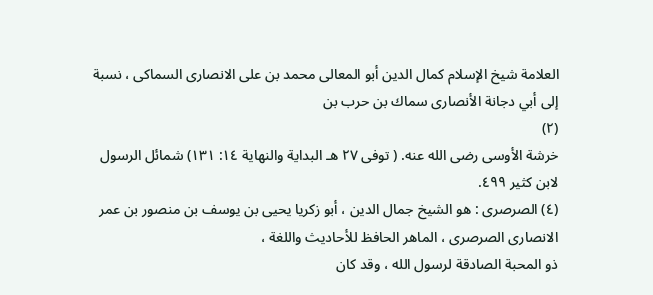العلامة شيخ الإسلام كمال الدين أبو المعالى محمد بن على الانصارى السماكى ، نسبة إلى أبي دجانة الأنصارى سماك بن حرب بن
(٢)
خرشة الأوسى رضى الله عنه. ( توفى ٢٧ هـ البداية والنهاية ١٤: ١٣١) شمائل الرسول لابن كثير ٤٩٩.
(٤) الصرصرى : هو الشيخ جمال الدين ، أبو زكريا يحيى بن يوسف بن منصور بن عمر الانصارى الصرصرى ، الماهر الحافظ للأحاديث واللغة ،
ذو المحبة الصادقة لرسول الله ، وقد كان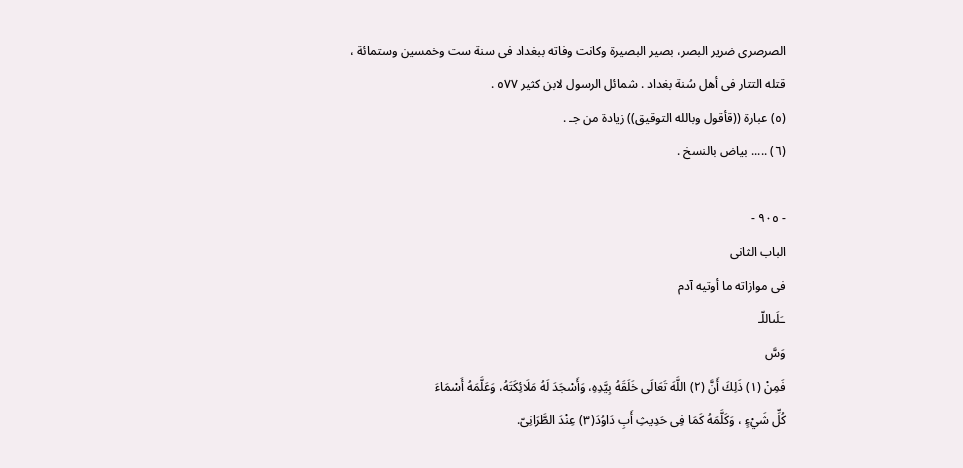الصرصری ضرير البصر، بصير البصيرة وكانت وفاته ببغداد فى سنة ست وخمسين وستمائة ،
قتله التتار فى أهل سُنة بغداد . شمائل الرسول لابن كثير ٥٧٧ .
(٥) عبارة ((قأقول وبالله التوقيق)) زيادة من جـ .
(٦) ..... بياض بالنسخ .

- ٩٠٥ -
الباب الثانى
فى موازاته ما أوتيه آدم
ـَلَىاللّـ
وَسَّ
فَمِنْ (١) ذَلِكَ أَنَّ (٢) اللَّهَ تَعَالَى خَلَقَهُ بِيَّدِهِ، وَأَسْجَدَ لَهُ مَلَائِكَتَهُ، وَعَلَّمَهُ أَسْمَاءَ
كُلِّ شَيْءٍ ، وَكَلَّمَهُ كَمَا فِى حَدِيثِ أَبِ دَاوُدَ(٣) عِنْدَ الطَّرَانِىّ.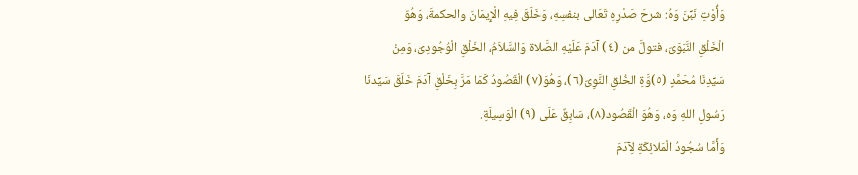وَأُوْتِ نَبِّنَ وَهُ: شرحَ صَدْرِهِ تَعَالى بنفسِهِ، وَخَلَقَ فِيهِ الْإِيمَانَ والحكمةَ، وَهُوّ
الْخَلْقِ النَّبَوَىّ، فتولَّ من (٤) آدَمَ عَلَيْهِ الصَّلاة وَالسَّلاَمُ، الخَلْقِ الْوُجُودِىّ، وَمِنْ
سَيِّدِنَا مُحَمَّدٍ (٥)وَّةِ الخُلقِ النَّوِىّ(٦)، وَهُوَ(٧) الْقَصُودُ كَمَا مَرَّ بِخَلْقِ آدَمَ خَلَقَ سَيِّدنَا
رَسُولِ اللهِ وَه، وَهُوَ الْقَصُود(٨)، سَابِقٌ عَلَى (٩) الْوَسِيلَةِ.
وَأَمَّا سُجُودُ الْمَلائِكَةِ لِآدَمَ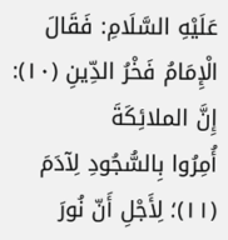عَلَيْهِ السَّلَامِ: فَقَالَ الْإِمَامُ فَخْرُ الدِّينِ (١٠): إِنَّ الملائِكَةَ
أُمِرُوا بِالسُّجُودِ لِآدَمَ (١١)؛ لِأَجْلِ أَنّ نُورَ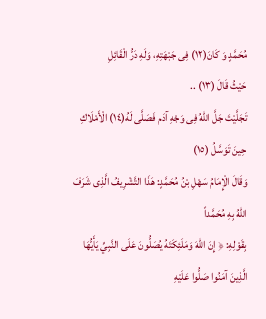مُحَمَّدٍ وَ كَانَ(١٢) فِى جَبْهَتِهِ، وَلَهِ دَرُّ الْقَائِلِ
حَيْثُ قَالَ (١٣) ..
تَجَلَّيْتَ جَلَّ اللّهُ فِى وَجْهِ آدَم فَصَلَّى لَهُ(١٤) الْأَمْلَاكِ حِينَ تَوَسَّلُ (١٥)
وَقَالَ الْإِمَامُ سَهْلِ بْنُ مُحَمَّدٍ: هَذَا التَّشْرِيفُ الَّذِى شَرَفَ اللهُ بِهِ مُحَمَّداً
بِقَوْلِهِ: ﴿ إِنَ اللّهَ وَمَلَئِكَتَهُ يُصَلُّونَ عَلَى النَّبِيِّ يَأَيُّهَا الَّذِينَ آمَنُوا صَلُّوا عَلَيْهِ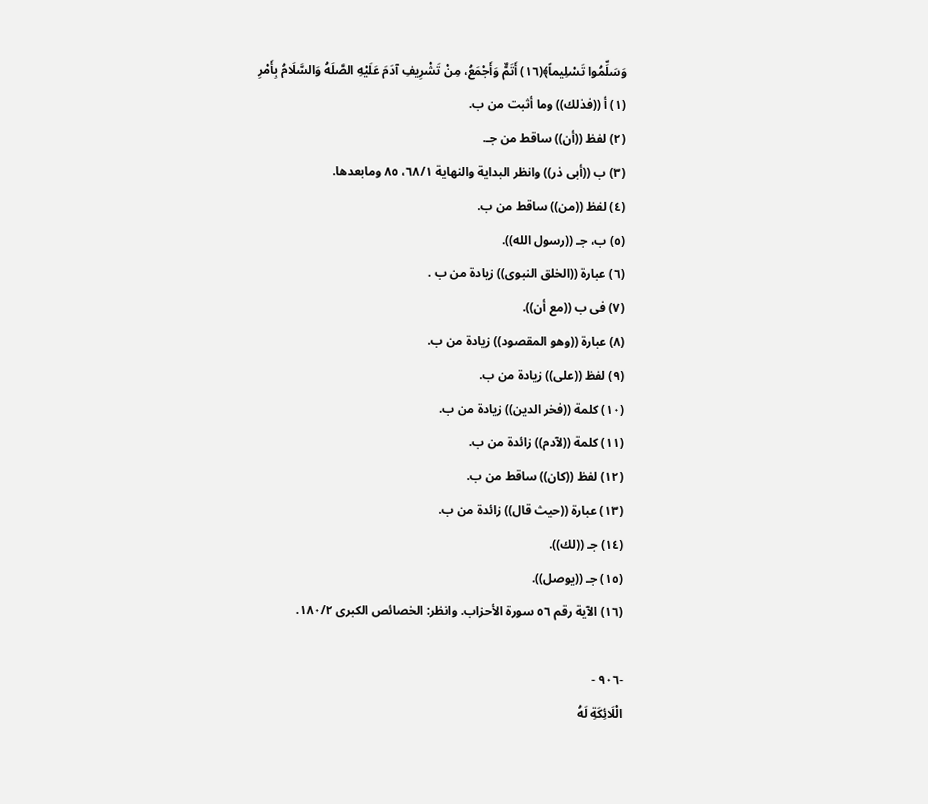وَسَلِّمُوا تَسْلِيماً﴾(١٦) أَتَمٌّ وَأَجْمَعُ، مِنْ تَشْرِيفِ آدَمَ عَلَيْهِ الصَّلَهُ وَالسَّلَامُ بِأَمْرِ
(١) أ ((فذلك)) وما أثبت من ب.
(٢) لفظ ((أن)) ساقط من جـ.
(٣) ب ((أبى ذر)) وانظر البداية والنهاية ٦٨/١، ٨٥ ومابعدها.
(٤) لفظ ((من)) ساقط من ب.
(٥) ب، جـ ((رسول الله)).
(٦) عبارة ((الخلق النبوى)) زيادة من ب .
(٧) فى ب ((مع أن)).
(٨) عبارة ((وهو المقصود)) زيادة من ب.
(٩) لفظ ((على)) زيادة من ب.
(١٠) كلمة ((فخر الدين)) زيادة من ب.
(١١) كلمة ((لآدم)) زائدة من ب.
(١٢) لفظ ((كان)) ساقط من ب.
(١٣) عبارة ((حيث قال)) زائدة من ب.
(١٤) جـ ((لك)).
(١٥) جـ ((يوصل)).
(١٦) الآية رقم ٥٦ سورة الأحزاب. وانظر: الخصائص الكبرى ١٨٠/٢.

-٩٠٦ -
الْلَائِكَةِ لَهُ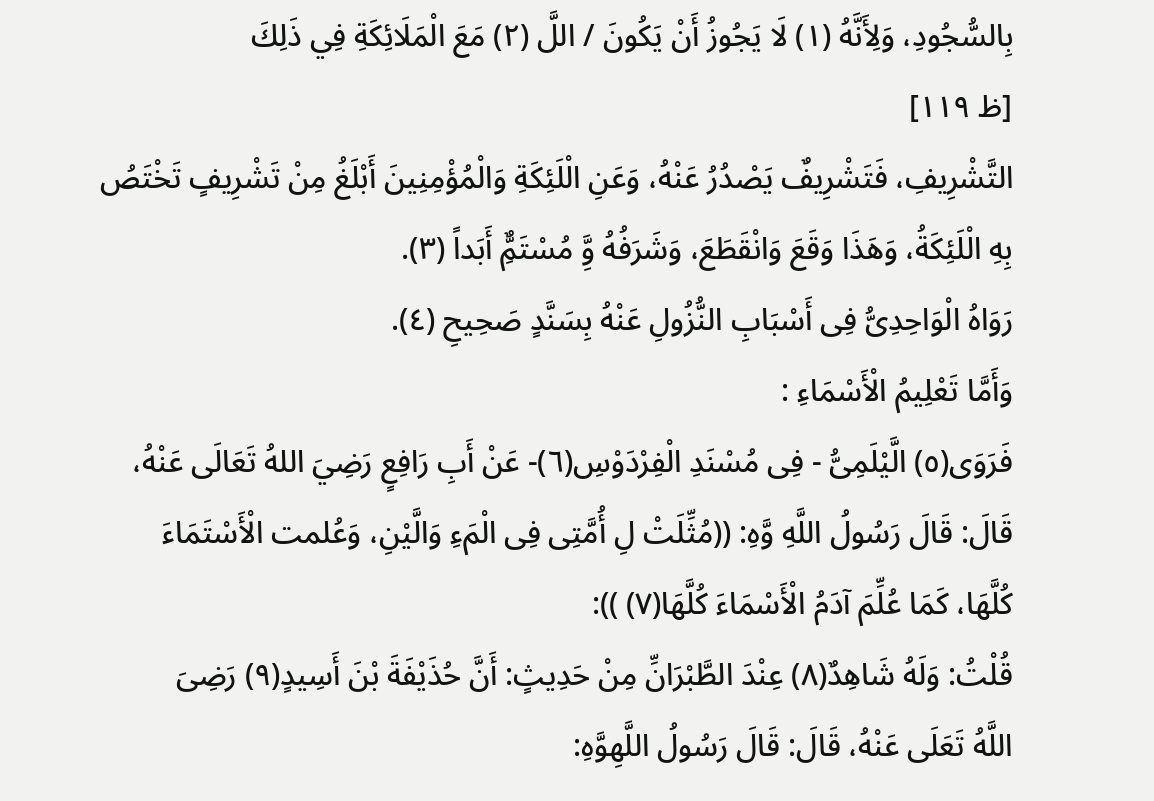بِالسُّجُودِ، وَلِأَنَّهُ (١) لَا يَجُوزُ أَنْ يَكُونَ / اللَّ (٢) مَعَ الْمَلَائِكَةِ فِي ذَلِكَ
[ظ ١١٩]
التَّشْرِيفِ، فَتَشْرِيفٌ يَصْدُرُ عَنْهُ، وَعَنِ الْلَئِكَةِ وَالْمُؤْمِنِينَ أَبْلَغُ مِنْ تَشْرِيفٍ تَخْتَصُ
بِهِ الْلَئِكَةُ، وَهَذَا وَقَعَ وَانْقَطَعَ، وَشَرَفُهُ وَِّ مُسْتَمٌِّ أَبَداً (٣).
رَوَاهُ الْوَاحِدِىُّ فِى أَسْبَابِ النُّزُولِ عَنْهُ بِسَنَّدٍ صَحِيحِ (٤).
وَأَمَّا تَعْلِيمُ الْأَسْمَاءِ :
فَرَوَى(٥) الَّيْلَمِىُّ - فِى مُسْنَدِ الْفِرْدَوْسِ(٦)- عَنْ أَبِ رَافِعٍ رَضِيَ اللهُ تَعَالَى عَنْهُ،
قَالَ: قَالَ رَسُولُ اللَّهِ وَّهِ: ((مُثِّلَتْ لِ أُمَّتِى فِى الْمَءِ وَالَّيْنِ، وَعُلمت الْأَسْتَمَاءَ
كُلَّهَا، كَمَا عُلِّمَ آدَمُ الْأَسْمَاءَ كُلَّهَا(٧) )):
قُلْتُ: وَلَهُ شَاهِدٌ(٨) عِنْدَ الطَّبْرَانِّ مِنْ حَدِيثٍ: أَنَّ حُذَيْفَةَ بْنَ أَسِيدٍ(٩) رَضِىَ
اللَّهُ تَعَلَى عَنْهُ، قَالَ: قَالَ رَسُولُ اللَّهِوَّهِ: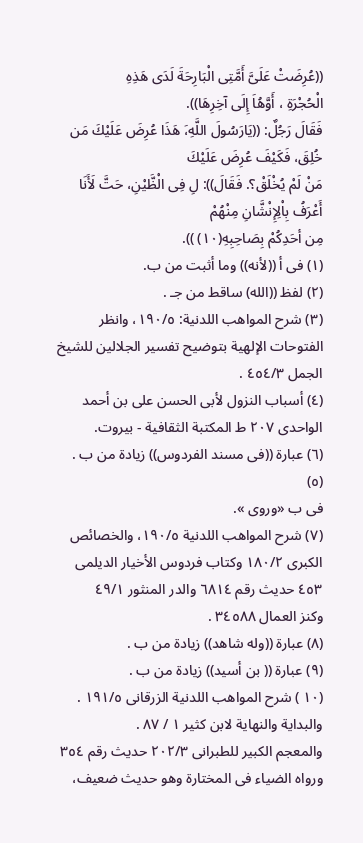((عُرِضَتْ عَلَىَّ أَمَّتِى الْبَارِحَةَ لَدَى هَذِهِ
الْحُجْرَةِ ، أَوَّهُاَ إِلَى آخِرِهَا)).
فَقَالَ رَجُلٌ: ((يَارَسُولَ اللَّهِ،َ هَذَا عُرِضَ عَلَيْكَ مَن خُلِقَ، فَكَيْفَ عُرِضَ عَلَيْكَ
مَنْ لَمْ يُخْلَقْ؟. فَقَالَ)): لِ فِى الْظَّيْنِ، حَتَّ لَأَنَا أَعْرَفُ بِاْلِإِنْشَّانِ مِنْهُمْ
مِن أحَدِكُمْ بِصَاحِبِهِ(١٠) )).
(١) فى أ ((لأنه)) وما أثبت من ب.
(٢) لفظ ((الله) ساقط من جـ .
(٣) شرح المواهب اللدنية: ١٩٠/٥، وانظر الفتوحات الإلهية بتوضيح تفسير الجلالين للشيخ الجمل ٤٥٤/٣ .
(٤) أسباب النزول لأبى الحسن على بن أحمد الواحدى ٢٠٧ ط المكتبة الثقافية - بيروت.
(٦) عبارة ((فى مسند الفردوس)) زيادة من ب .
(٥)
فی ب «وروی ».
(٧) شرح المواهب اللدنية ١٩٠/٥، والخصائص الكبرى ١٨٠/٢ وكتاب فردوس الأخيار الديلمى ٤٥٣ حديث رقم ٦٨١٤ والدر المنثور ٤٩/١
وكنز العمال ٣٤٥٨٨ .
(٨) عبارة ((وله شاهد)) زيادة من ب .
(٩) عبارة (( بن أسيد)) زيادة من ب .
(١٠ ) شرح المواهب اللدنية الزرقانى ١٩١/٥ .
والبداية والنهاية لابن كثير ١ / ٨٧ .
والمعجم الكبير للطبرانى ٢٠٢/٣ حديث رقم ٣٥٤ ورواه الضياء فى المختارة وهو حديث ضعيف،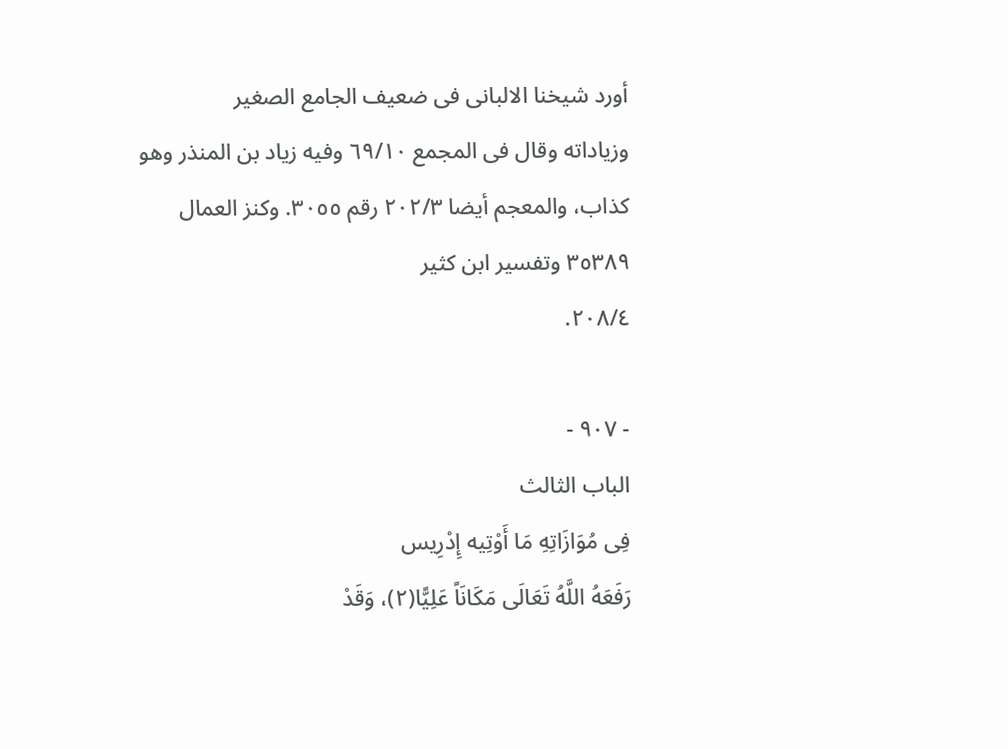أورد شيخنا الالبانى فى ضعيف الجامع الصغير
وزياداته وقال فى المجمع ٦٩/١٠ وفيه زياد بن المنذر وهو كذاب، والمعجم أيضا ٢٠٢/٣ رقم ٣٠٥٥. وكنز العمال ٣٥٣٨٩ وتفسير ابن كثير
٢٠٨/٤.

- ٩٠٧ -
الباب الثالث
فِى مُوَازَاتِهِ مَا أَوْتِيه إِدْرِيس
رَفَعَهُ اللَّهُ تَعَالَى مَكَانَاً عَلِيًّا(٢)، وَقَدْ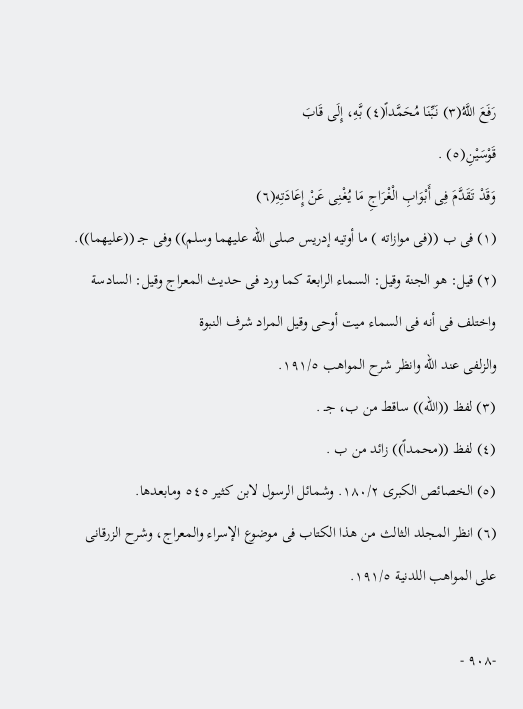رَفَعَ اللَّهُ(٣) نَبِّنَا مُحَمَّداً(٤) بَّهِ، إِلَى قَابَ
قَوْسَيْنِ(٥) .
وَقَدْ تَقَدَّمَ فِى أَبْوَابِ الْغْرَاجِ مَا يُغْنِى عَنْ إِعَادَتِهِ(٦)
(١) فى ب ((فى موازاته ) ما أوتيه إدريس صلى الله عليهما وسلم)) وفى جـ ((عليهما)).
(٢) قيل: هو الجنة وقيل: السماء الرابعة كما ورد فى حديث المعراج وقيل: السادسة واختلف فى أنه فى السماء ميت أوحى وقيل المراد شرف النبوة
والزلفى عند الله وانظر شرح المواهب ١٩١/٥.
(٣) لفظ ((الله)) ساقط من ب، جـ .
(٤) لفظ ((محمداً)) زائد من ب .
(٥) الخصائص الكبرى ١٨٠/٢. وشمائل الرسول لابن كثير ٥٤٥ ومابعدها.
(٦) انظر المجلد الثالث من هذا الكتاب فى موضوع الإسراء والمعراج، وشرح الزرقانى على المواهب اللدنية ١٩١/٥.

-٩٠٨ -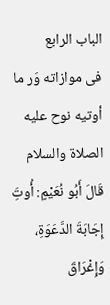الباب الرابع
فى موازاته وَر ما أوتيه نوح عليه الصلاة والسلام
قَالَ أَبُو نُعَيْمٍ: أُوتَِ إِجَابَةَ الدَّعَوَةِ، وَإِغْرَاقَ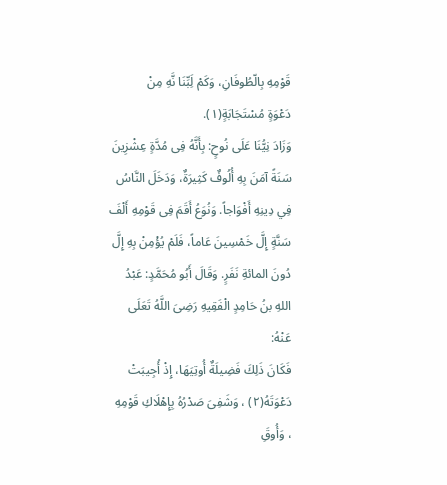قَوْمِهِ بِالّطُوفَانِ، وَكَمْ لَِبِّنَا نَّهِ مِنْ
دَعْوَةٍ مُسْتَجَابَةٍ(١).
وَزَادَ نِيُّنَا عَلَى نُوحٍ: بِأَنَّهُ فِى مُدَّةٍ عِشْزِينَ سَنَةً آمَنَ بِهِ أُلُوفٌ كَثِيرَةٌ، وَدَخَلَ النَّاسُ
فِي دِينِهِ أَفْوَاجاً. وَنُوَعُ أَقَمَ فِى قَوْمِهِ أَلْفَ سَنَّةٍ إِلَّ خَمْسِينَ عَاماً، فَلَمْ يُؤْمِنْ بِهِ إِلَّ
دُونَ المائةِ نَفَرٍ. وَقَالَ أَبُو مُحَمَّدٍ: عَبْدُ اللهِ بنُ حَامِدٍ الْفَقِيهِ رَضِىَ اللَّهُ تَعَلَى عَنْهُ:
فَكَانَ ذَلِكَ فَضِيلَةٌ أُوتِيَهَا، إِذْ أُجِيبَتْ دَعْوَتَهُ(٢) ، وَشَفِىَ صَدْرُهُ بِإِهْلَاكِ قَوْمِهِ ، وَأُوقَِ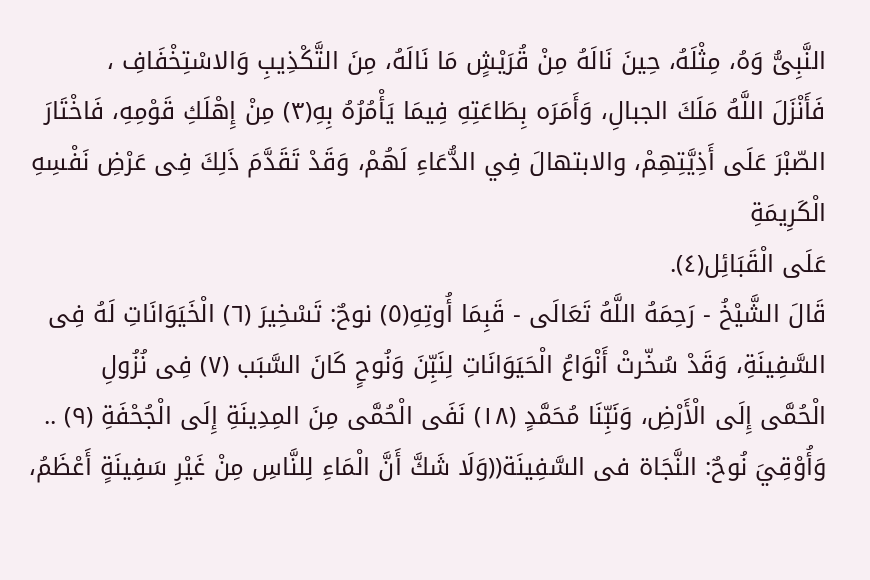النَّبِىُّ وَهُ، مِثْلَهُ، حِينَ نَالَهُ مِنْ قُرَيْشٍ مَا نَالَهُ، مِنَ التَّكْذِيبِ وَالاسْتِخْفَافِ ،
فَأَنْزَلَ اللَّهُ مَلَكَ الجبالِ، وَأَمَرَه بِطَاعَتِهِ فِيمَا يَأْمُرُهُ بِهِ(٣) مِنْ إِهْلَكِ قَوْمِهِ، فَاخْتَارَ
الصّبْرَ عَلَى أَذِيَّتِهِمْ، والابتهالَ فِي الدُّعَاءِ لَهُمْ، وَقَدْ تَقَدَّمَ ذَلِكَ فِى عَرْضِ نَفْسِهِ الْكَرِيمَةِ
عَلَى الْقَبَائِل(٤).
قَالَ الشَّيْخُ - رَحِمَهُ اللَّهُ تَعَالَى - قَبِمَا أُوتِهِ(٥) نوحٌ: تَسْخِيرَ (٦) الْخَيَوَانَاتِ لَهُ فِى
السَّفِينَةِ، وَقَدْ سُخّرتْ أَنْوَاعُ الْحَيَوَانَاتِ لِنَبِّنَ وَنُوحٍ كَانَ السَّبَب (٧) فِی نُزُولِ
الْحُمَّى إِلَى الْأَرْضِ، وَنَبِّنَا مُحَمَّدٍ (١٨) نَفَى الْحُمَّى مِنَ المِدِينَةِ إِلَى الْجُحْفَةِ (٩) ..
وَأُوْقِيَ نُوحٌ: النَّجَاة فى السَّفِينَة((وَلَا شَكَّ أَنَّ الْمَاءِ لِلنَّاسِ مِنْ غَيْرِ سَفِينَةٍ أَعْظَمُ،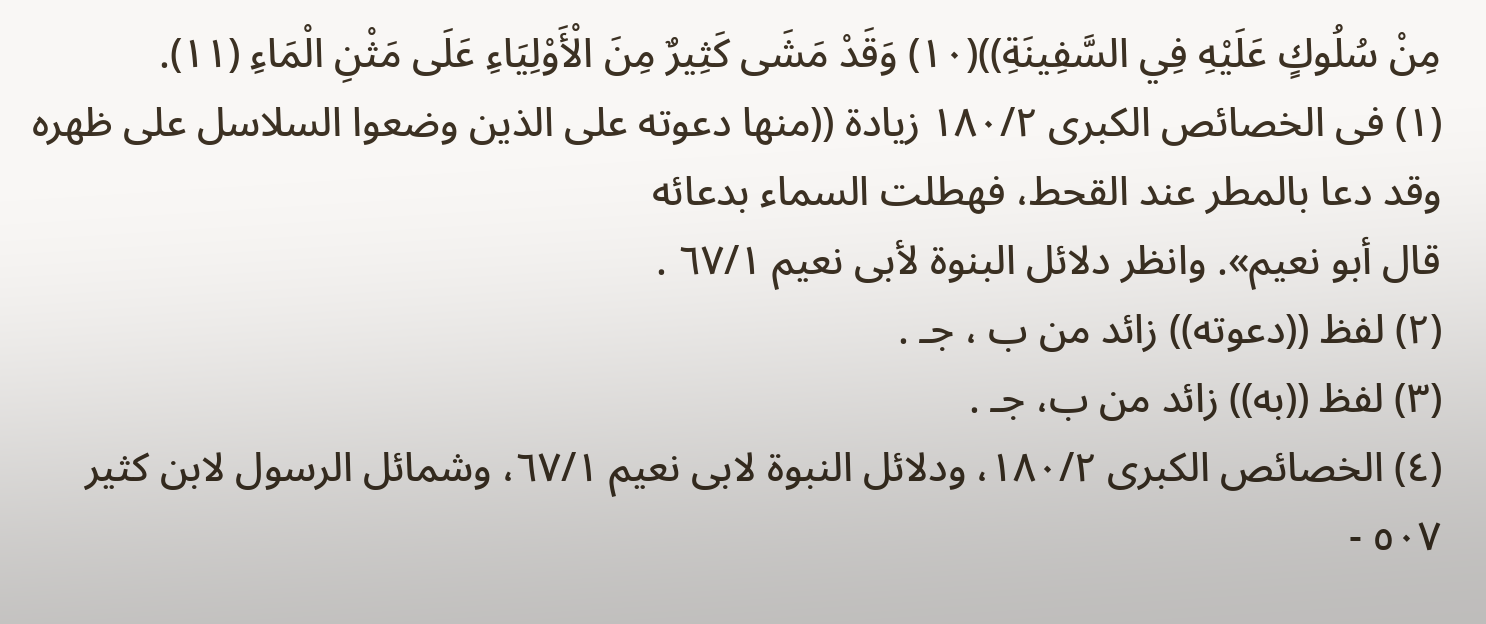مِنْ سُلُوكٍ عَلَيْهِ فِي السَّفِينَةِ))(١٠) وَقَدْ مَشَى كَثِيرٌ مِنَ الْأَوْلِيَاءِ عَلَى مَثْنِ الْمَاءِ (١١).
(١) فى الخصائص الكبرى ١٨٠/٢ زيادة ((منها دعوته على الذين وضعوا السلاسل على ظهره وقد دعا بالمطر عند القحط، فهطلت السماء بدعائه
قال أبو نعيم». وانظر دلائل البنوة لأبى نعيم ٦٧/١ .
(٢) لفظ ((دعوته)) زائد من ب ، جـ .
(٣) لفظ ((به)) زائد من ب، جـ .
(٤) الخصائص الكبرى ١٨٠/٢، ودلائل النبوة لابى نعيم ٦٧/١، وشمائل الرسول لابن كثير ٥٠٧ -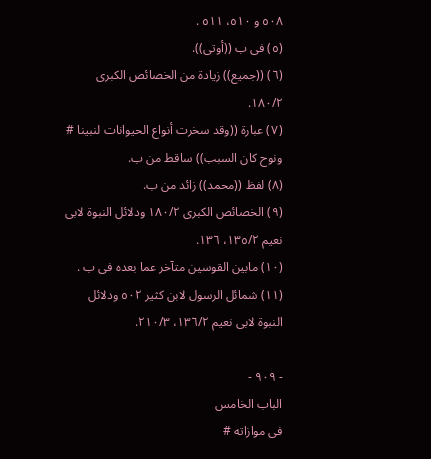٥٠٨ و ٥١٠، ٥١١ .
(٥) فى ب ((أوتى)).
(٦) ((جميع)) زيادة من الخصائص الكبرى ١٨٠/٢.
(٧) عبارة ((وقد سخرت أنواع الحيوانات لنبينا # ونوح كان السبب)) ساقط من ب.
(٨) لفظ ((محمد)) زائد من ب.
(٩) الخصائص الكبرى ١٨٠/٢ ودلائل النبوة لابى نعيم ١٣٥/٢، ١٣٦.
(١٠) مابين القوسين متآخر عما بعده فى ب .
(١١) شمائل الرسول لابن كثير ٥٠٢ ودلائل النبوة لابى نعيم ١٣٦/٢، ٢١٠/٣.

- ٩٠٩ -
الباب الخامس
فى موازاته #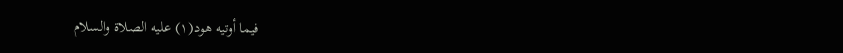فيما أوتيه هود(١) عليه الصلاة والسلام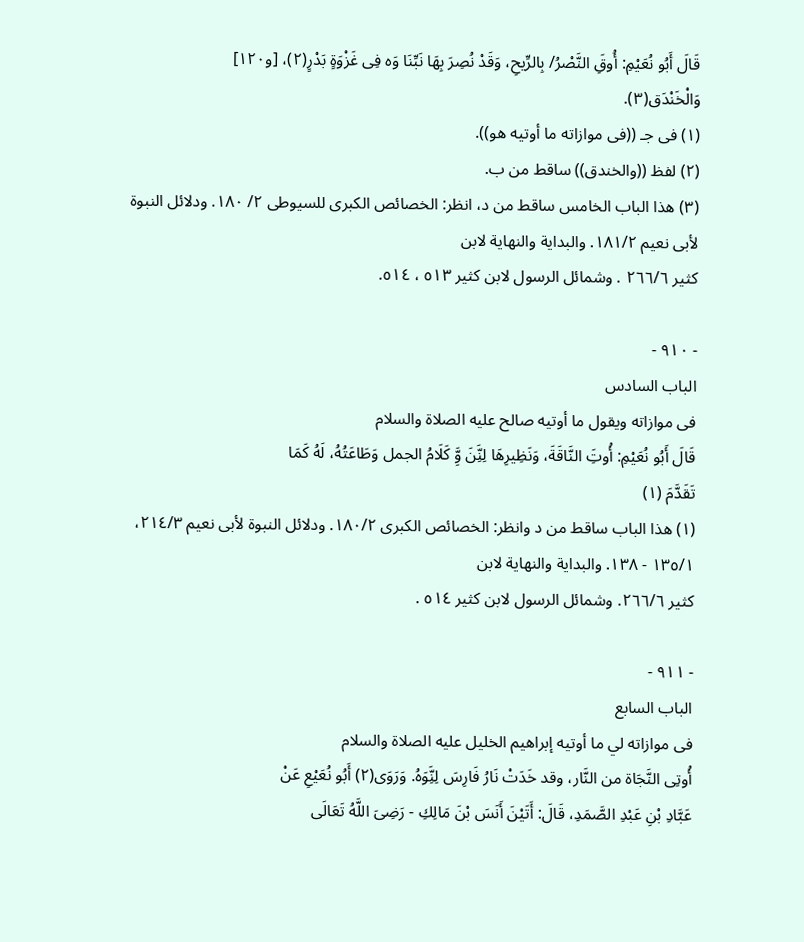قَالَ أَبُو نُعَيْمِ: أُوقَِ النَّصْرُ/ بِالرِّيحِ، وَقَدْ نُصِرَ بِهَا نَبِّنَا وَه فِى غَزْوَةٍ بَدْرٍ(٢)، [و١٢٠]
وَالْخَنْدَق(٣).
(١) فى جـ ((فى موازاته ما أوتيه هو)).
(٢) لفظ ((والخندق)) ساقط من ب.
(٣) هذا الباب الخامس ساقط من د، انظر: الخصائص الكبرى للسيوطى ٢/ ١٨٠. ودلائل النبوة لأبى نعيم ١٨١/٢. والبداية والنهاية لابن
كثير ٢٦٦/٦ . وشمائل الرسول لابن كثير ٥١٣ ، ٥١٤.

- ٩١٠ -
الباب السادس
فى موازاته ويقول ما أوتيه صالح عليه الصلاة والسلام
قَالَ أَبُو نُعَيْمِ: أُوتَِ النَّاقَةَ، وَنَظِيرِهَا لِنَِّنَ وَِّ كَلَامُ الجمل وَطَاعَتُهُ، لَهُ كَمَا
تَقَدَّمَ (١)
(١) هذا الباب ساقط من د وانظر: الخصائص الكبرى ١٨٠/٢. ودلائل النبوة لأبى نعيم ٢١٤/٣، ١٣٥/١ - ١٣٨. والبداية والنهاية لابن
كثير ٢٦٦/٦. وشمائل الرسول لابن كثير ٥١٤ .

- ٩١١ -
الباب السابع
فى موازاته لي ما أوتيه إبراهيم الخليل عليه الصلاة والسلام
أُوتِى النَّجَاة من النَّار، وقد خَدَتْ نَارُ فَارِسَ لِنَِّوَهُ. وَرَوَى(٢) أَبُو نُعَيْعِ عَنْ
عَبَّادِ بْنِ عَبْدِ الصَّمَدِ، قَالَ: أَتَيْنَ أَنَسَ بْنَ مَالِكِ - رَضِىَ اللَّهُ تَعَالَى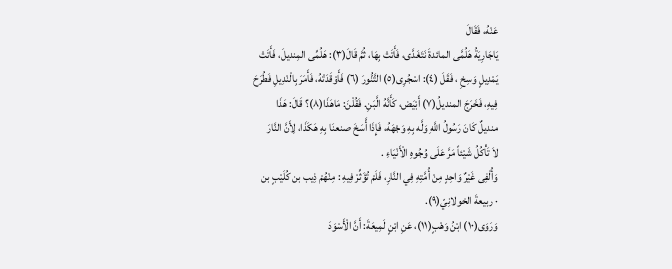عَنْهُ، فَقَالَ
يَاجَارِيَةُ هَلُمَّى المائدةَ نَتَغَدَّى، فَأَتَتْ بِهَا، ثُمَّ قَالَ(٣): هَلُمِّى المِنديلَ، فَأَتَتْ
يَمْدِيلٍ وَسِخِ ، فَقَلَ (٤): اسْجُرِى(٥) التَّنُّورَ (٦) فَأَوْقَدَتْهُ، فَأَمَرَ بِالْنْدِيلِ فَطُرَحَ
فِيهِ، فَخَرَجَ المنديلُ(٧) أَبْيَض، كَأَنَّهُ الَّبَنِ. فَقُلْنَ: مَاهَذَا(٨)؟ قَالَ: هَذَا
منديلٌ كَانَ رَسُولُ اللَّهِ وَلَّه بِهِ وَجْهَهُ، فَإِذَا أَّسَخَ صنعنَا بِهِ هَكَذَا، لِأَنَّ النَّارَ
لاَ تَأْكُلُ شَيْئاً مَرَّ عَلَى وُجُوهِ الْأَنْيَاءِ .
وَأُلْفِى غَيْرٌ وَاحِدٍ مِنْ أُمَّتِهِ فِي النَّارِ، فَلَمْ تُؤَثِّرْ فِيهِ : مِنْهُمْ ذِيب بن كُلَيْبٍ بن
· ربيعةَ الخولانِيّ(٩).
وَرَوَى(١٠) ابْنُ وَهْبٍ(١١)، عَنِ ابْنٍ لَمِيعَةَ: أَنَّ الْأَسْوَدَ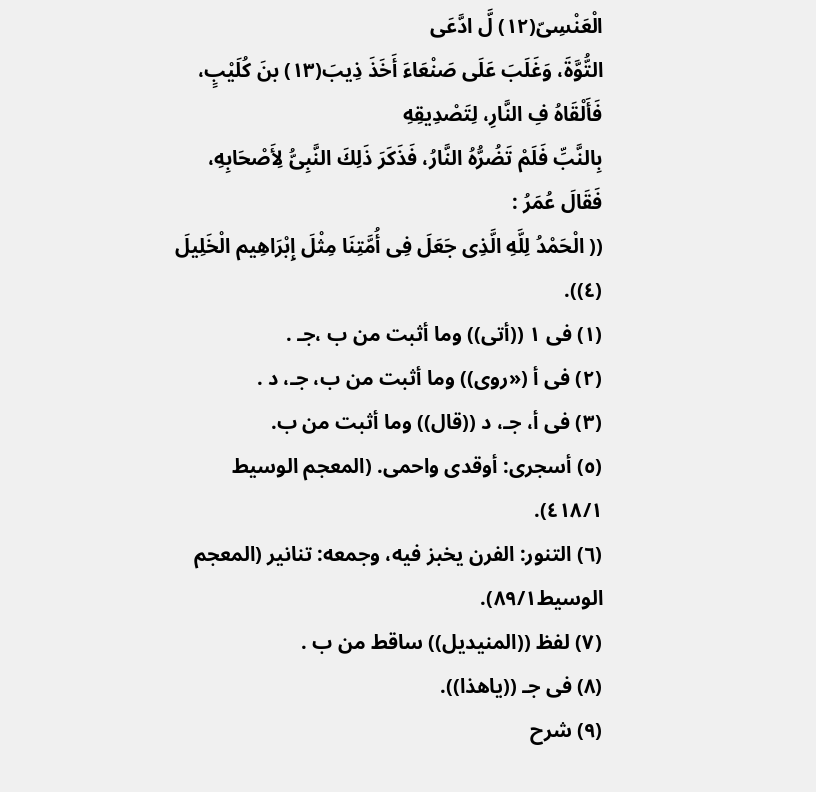الْعَنْسِىّ(١٢) لَّ ادَّعَى
التُّوَّةَ، وَغَلَبَ عَلَى صَنْعَاءَ أَخَذَ ذِيبَ(١٣) بنَ كُلَيْبٍ، فَأَلْقَاهُ فِ النَّارِ، لِتَصْدِيقِهِ
بِالنَّبِّ فَلَمْ تَضُرُّهُ النَّارُ، فَذَكَرَ ذَلِكَ النَّبِىُّ لِأَصْحَابِهِ، فَقَالَ عُمَرُ :
(( الْحَمْدُ لِلَّهِ الَّذِى جَعَلَ فِى أُمَّتِنَا مِثْلَ إِبْرَاهِيم الْخَلِيلَ (٤)).
(١) فى ١ ((أتى)) وما أثبت من ب ،جـ .
(٢) فى أ («روى)) وما أثبت من ب، جـ، د .
(٣) فى أ، جـ، د ((قال)) وما أثبت من ب.
(٥) أسجرى: أوقدى واحمى. (المعجم الوسيط ٤١٨/١).
(٦) التنور: الفرن يخبز فيه، وجمعه: تنانير (المعجم الوسيط٨٩/١).
(٧) لفظ ((المنيديل)) ساقط من ب .
(٨) فى جـ ((ياهذا)).
(٩) شرح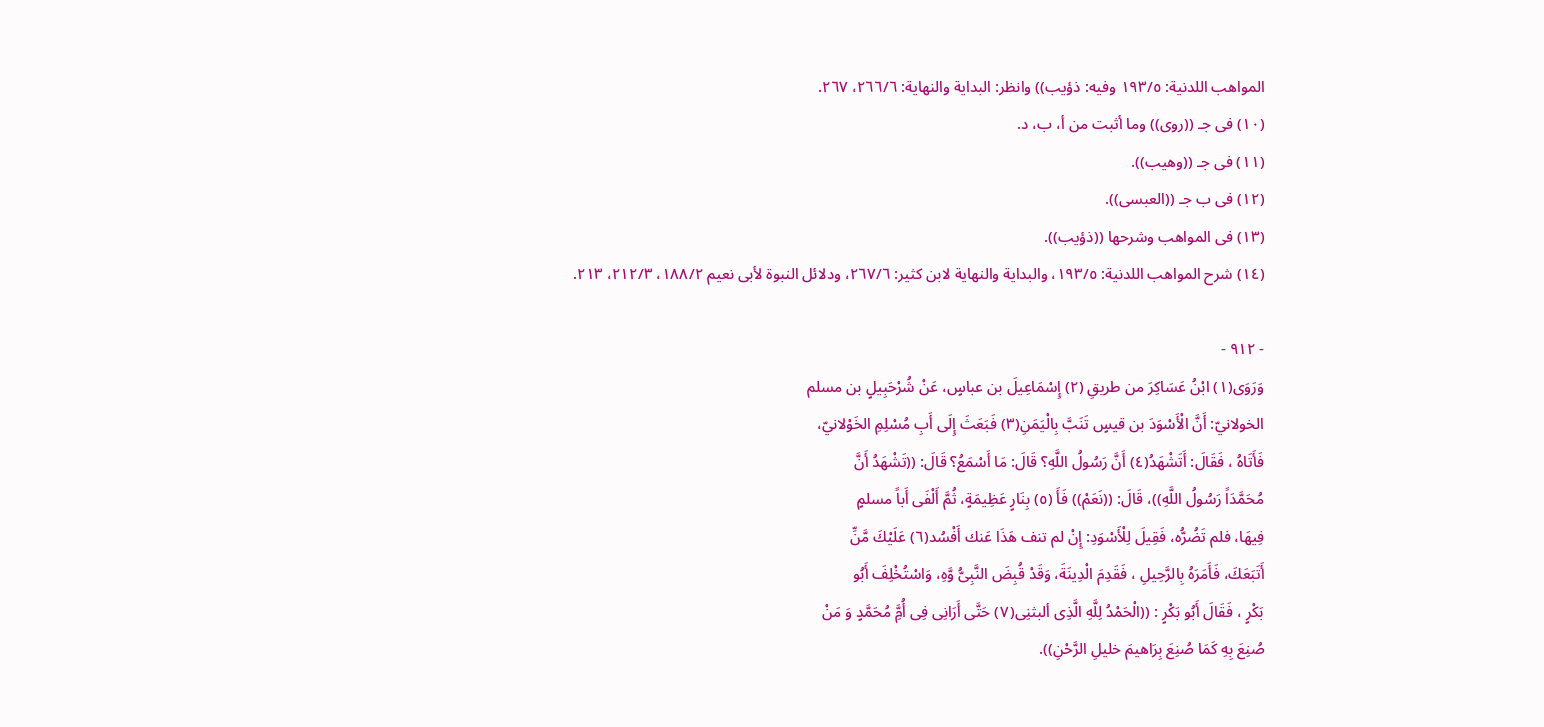المواهب اللدنية: ١٩٣/٥ وفيه: ذؤيب)) وانظر: البداية والنهاية: ٢٦٦/٦، ٢٦٧.
(١٠) فى جـ ((روى)) وما أثبت من أ، ب، د.
(١١) فى جـ ((وهيب)).
(١٢) فى ب جـ ((العبسى)).
(١٣) فى المواهب وشرحها ((ذؤيب)).
(١٤) شرح المواهب اللدنية: ١٩٣/٥، والبداية والنهاية لابن كثير: ٢٦٧/٦، ودلائل النبوة لأبى نعيم ١٨٨/٢، ٢١٢/٣، ٢١٣.

- ٩١٢ -
وَرَوَى(١) ابْنُ عَسَاكِرَ من طريقِ (٢) إِسْمَاعِيلَ بن عباسٍ، عَنْ شُرْحَبِيلٍ بن مسلم
الخولانيّ: أَنَّ الْأَسْوَدَ بن قيسٍ تَنَبَّ بِالْيَمَنِ(٣) فَبَعَثَ إِلَى أَبِ مُسْلِمِ الخَوْلانيّ،
فَأَتَاهُ ، فَقَالَ: أَتَشْهَدُ(٤) أَنَّ رَسُولُ اللَّهِ؟ قَالَ: مَا أَسْمَعُ؟ قَالَ: ((تَشْهَدُ أَنَّ
مُحَمَّدَاً رَسُولُ اللَّهِ))، قَالَ: ((نَعَمْ)) فَأَ (٥) بِنَارٍ عَظِيمَةٍ، ثُمَّ أَلْفَى أَباً مسلمٍ
فِيهَا، فلم تَضُرُّه، فَقِيلَ لِلْأَسْوَدِ: إِنْ لم تنف هَذَا عَنك أَفْسُد(٦) عَلَيْكَ مَّنِّ
أَتَبَعَكَ، فَأَمَرَهُ بِالرَّحِيلِ ، فَقَدِمَ الْدِينَةَ، وَقَدْ قُبِضَ النَّبِىُّ وَّهِ، وَاسْتُخْلِفَ أَبُو
بَكْرٍ ، فَقَالَ أَبُو بَكْرٍ : ((الْحَمْدُ لِلَّهِ الَّذِى ألبثنِى(٧) حَتَّى أَرَانِى فِى أُمَِّ مُحَمَّدٍ وَ مَنْ
صُنِعَ بِهِ كَمَا صُنِعَ بِرَاهيمَ خليلِ الرَّحْنِ)).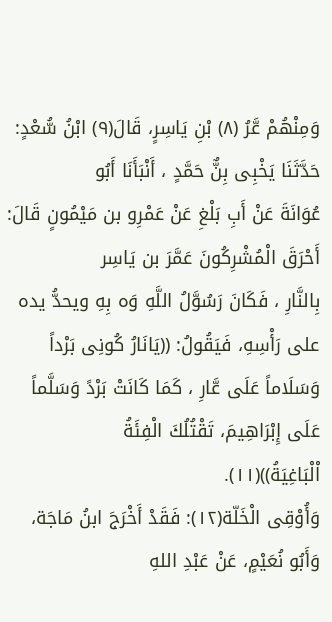وَمِنْهُمْ عَّرُ (٨) بْنِ يَاسِرٍ، قَالَ(٩) ابْنُ سُّعْدٍ: حَدَّثَنَا يَخْبِى بِنٌّ حَمَّدٍ ، أَنْبَأَنَا أَبُو
عُوَانَةَ عَنْ أَبِ بَلْغِ عَنْ عَمْرِو بن مَيْمُونٍ قَالَ: أَحْرَقَ الْمُشْرِكُونَ عَمَّرَ بن يَاسِر
بِالنَّارِ ، فَكَانَ رَسُوَّلُ اللَّهِ وَه بِهِ ويحدُّ يده على رَأْسِهِ، فَيَقُولُ: ((يَانَارُ كُونِى بَرْداً
وَسَلَاماً عَلَى عَّارِ ، كَمَا كَانَتْ بَرْدً وَسَلَّماً عَلَى إِبْرَاهِيمَ، تَقْتُلُكَ الْفِئَةُ
اْلْبَاغِيَةُ))(١١).
وَأُوْقِى الْخَلّة(١٢): فَقَدْ أَخْرَجَ ابنُ مَاجَة، وَأَبُو نُعَيْمٍ، عَنْ عَبْدِ اللهِ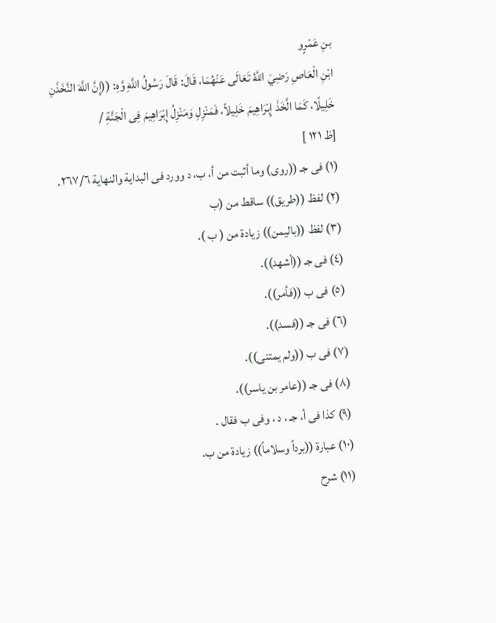بنِ عَمْرٍو
ابْنِ الْعَاصِ رَضِيَ اللَّهُ تَعَالَى عَنْهُمَا، قَالَ: قَالَ رَسُولُ اللَّهِ وَّهِ: ((إِنَّ اللَّهَ النَّخَذَنِ
خَلِيلًا، كَمَا الَّخَذَ إِبْرَاهِيمَ خَلِيلاً، فَمَنْزِلِ وَمَنْزِلُ إِبْرَاهِيمَ فِى الْجَنَّةِ /
[ظ ١٢١ ]
(١) فى جـ ((روى) وما أثبت من أ، ب، د وورد فى البداية والنهاية ٢٦٧/٦.
(٢) لفظ ((طريق)) ساقط من (ب
(٣) لفظ ((باليمن)) زيادة من ( ب ).
(٤) فى جـ ((أشهد)).
(٥) فى ب ((فأمر)).
(٦) فى جـ ((فسد)).
(٧) فى ب ((ولم يمتنى)).
(٨) فى جـ ((عامر بن ياسر)).
(٩) كذا فى أ، جـ ، د ، وفى ب فقال .
(١٠) عبارة ((برداً وسلاماً)) زيادة من ب.
(١١) شرح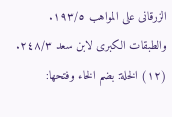الزرقانى على المواهب ١٩٣/٥. والطبقات الكبرى لابن سعد ٢٤٨/٣.
(١٢) الخلة: بضم الخاء وفتحها: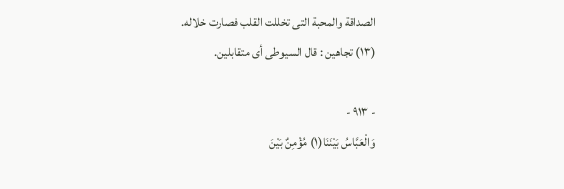الصداقة والمحبة التى تخللت القلب فصارت خلاله.
(١٣) تجاهين : قال السيوطى أى متقابلين.

- ٩١٣ -
وَالْعَبَّاسُ بَيْنَنَا(١) مُؤْمِنٌ بَيْنَ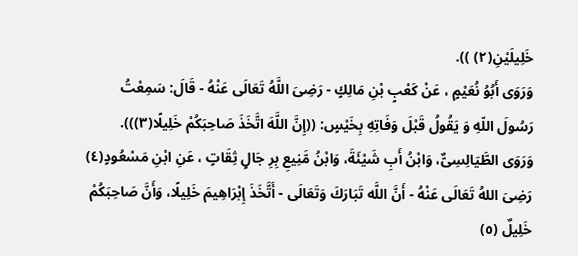خَلِيلَيْنِ(٢) )).
وَرَوَى أَبُوُ نُعَيْمٍ ، عَنْ كَعْبٍ بْنِ مَالِكٍ - رَضِىَ اللَّهُ تَعَالَى عَنْهُ - قَالَ: سَمِعْتُ
رَسُولَ اللّهِ وَ يَقُولُ قَبْلَ وَفَاتِهِ بِخَيْسٍ: ((إِنَّ اللَّهَ اتَّخَذَ صَاحِبَكُمْ خَلِيلًا(٣))).
وَرَوَى الطَّيَالِسِىٌّ، وَابْنُ أَبِ شَيْئَةَ، وَابْنُ مَّنِيعِ بِرِ جَالٍ ثِقَاتٍ ، عَنِ ابْنِ مَسْعُودٍ(٤)
رَضِىَ اللهُ تَعَالَى عَنْهُ - أَنَّ اللَّه تَبَارَكَ وَتَعَالَى - أَتَّخَذَ إِبْرَاهِيمَ خَلِيلًا، وَأَنَّ صَاحِبَكُمْ
خَلِيلٌ (٥)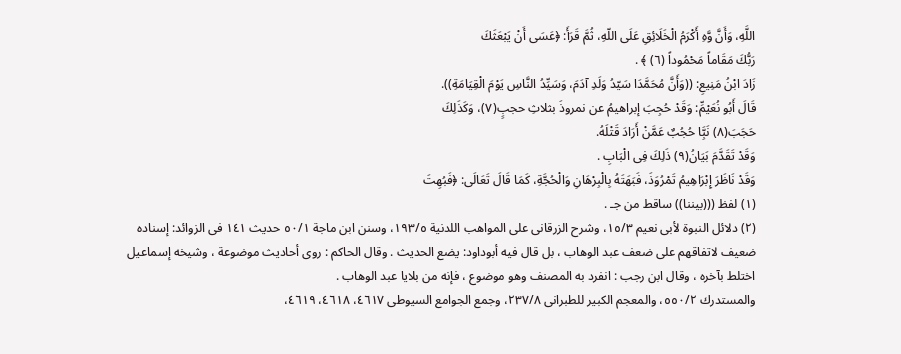اللَّهِ، وَأَنَّ وَّهِ أَكْرَمُ الْخَلَائِقِ عَلَى اللّهِ، ثُمَّ قَرَأَ: ﴿عَسَى أَنْ يَبْعَثَكَ
رَبُّكَ مَقَاماً مَحْمُوداً (٦) ﴾ .
زَادَ ابْنُ مَنِيعِ: ((وَأَنَّ مُحَمَّدَا سَيّدُ وَلَدِ آدَمَ، وَسَيِّدُ النَّاسِ يَوْمَ الْقِيَامَةِ)).
قَالَ أَبُو نُعَيْمِّ: وَقَدْ حُجِبَ إبراهيمُ عن نمروذَ بثلاثِ حجبٍ(٧)، وَكَذَلِكَ
حَجَبَ(٨) نَبَِّا حُجُبٌ عَمَّنْ أَرَادَ قَتْلَهُ.
وَقَدْ تَقَدَّمَ بَيَانُ(٩) ذَلِكَ فِى الْبَابِ .
وَقَدْ نَاظَرَ إِبْرَاهِيمُ تَمْرُوَذَ، فَبَهَتَهُ بِالْبِرْهَانِ وَالْحُجَّةِ، كَمَا قَالَ تَعَالَى: ﴿فَبُهِتَ
(١) لفظ (((بيننا)) ساقط من جـ .
(٢) دلائل النبوة لأبى نعيم ١٥/٣، وشرح الزرقانى على المواهب اللدنية ١٩٣/٥، وسنن ابن ماجة ٥٠/١ حديث ١٤١ فى الزوائد: إسناده
ضعيف لاتفاقهم على ضعف عبد الوهاب ، بل قال فيه أبوداود: يضع الحديث . وقال الحاكم : روى أحاديث موضوعة ، وشيخه إسماعيل
اختلط بآخره ، وقال ابن رجب : انفرد به المصنف وهو موضوع ، فإنه من بلايا عبد الوهاب .
والمستدرك ٥٥٠/٢، والمعجم الكبير للطبرانى ٢٣٧/٨، وجمع الجوامع السيوطى ٤٦١٧، ٤٦١٨، ٤٦١٩،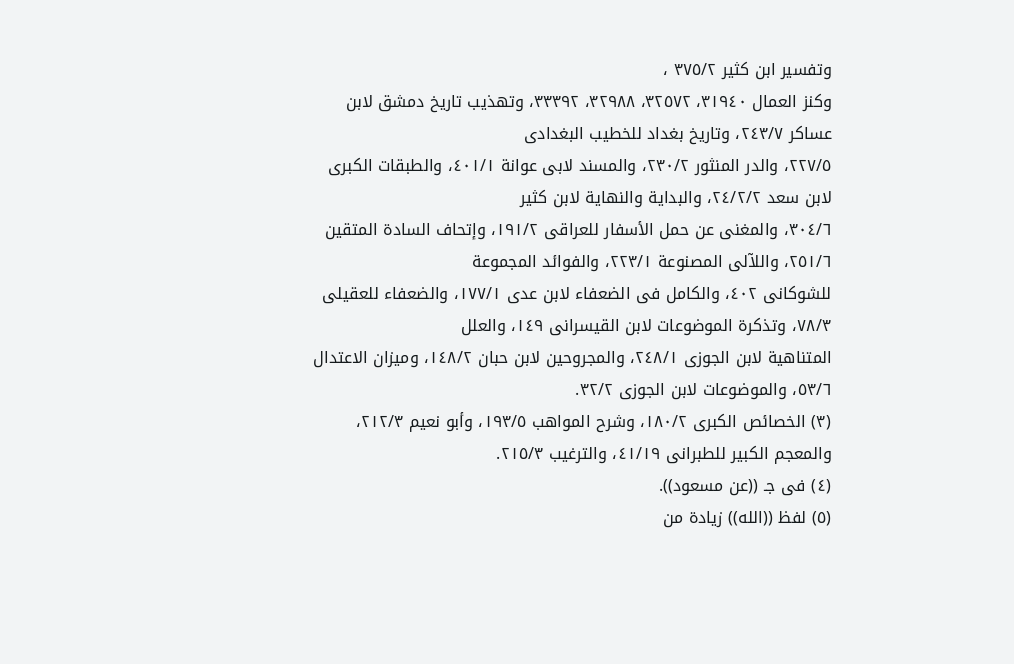وتفسير ابن كثير ٣٧٥/٢ ،
وكنز العمال ٣١٩٤٠، ٣٢٥٧٢، ٣٢٩٨٨، ٣٣٣٩٢، وتهذيب تاريخ دمشق لابن عساكر ٢٤٣/٧، وتاريخ بغداد للخطيب البغدادى
٢٢٧/٥، والدر المنثور ٢٣٠/٢، والمسند لابى عوانة ٤٠١/١، والطبقات الكبرى لابن سعد ٢٤/٢/٢، والبداية والنهاية لابن كثير
٣٠٤/٦، والمغنى عن حمل الأسفار للعراقى ١٩١/٢، وإتحاف السادة المتقين ٢٥١/٦، واللآلى المصنوعة ٢٢٣/١، والفوائد المجموعة
للشوكانى ٤٠٢، والكامل فى الضعفاء لابن عدى ١٧٧/١، والضعفاء للعقيلى ٧٨/٣، وتذكرة الموضوعات لابن القيسرانى ١٤٩، والعلل
المتناهية لابن الجوزى ٢٤٨/١، والمجروحين لابن حبان ١٤٨/٢، وميزان الاعتدال ٥٣/٦، والموضوعات لابن الجوزى ٣٢/٢.
(٣) الخصائص الكبرى ١٨٠/٢، وشرح المواهب ١٩٣/٥، وأبو نعيم ٢١٢/٣، والمعجم الكبير للطبرانى ٤١/١٩، والترغيب ٢١٥/٣.
(٤) فى جـ ((عن مسعود)).
(٥) لفظ ((الله)) زيادة من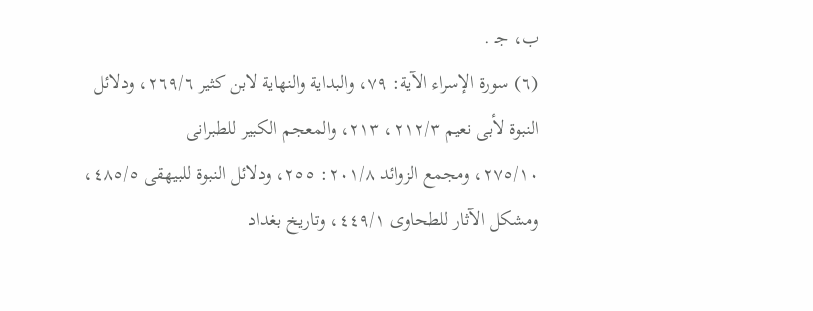ب، جـ .
(٦) سورة الإسراء الآية: ٧٩، والبداية والنهاية لابن كثير ٢٦٩/٦، ودلائل النبوة لأبى نعيم ٢١٢/٣، ٢١٣، والمعجم الكبير للطبرانى
٢٧٥/١٠، ومجمع الزوائد ٢٠١/٨: ٢٥٥، ودلائل النبوة للبيهقى ٤٨٥/٥، ومشكل الآثار للطحاوى ٤٤٩/١، وتاريخ بغداد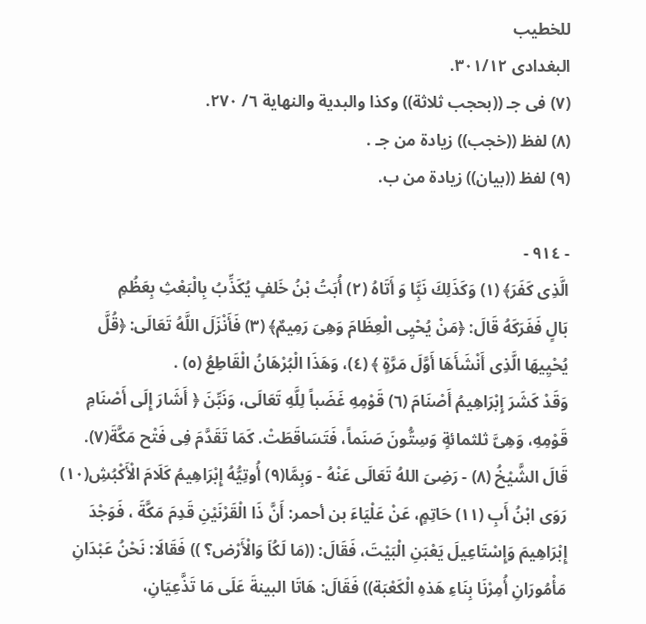للخطيب
البغدادى ٣٠١/١٢.
(٧) فى جـ ((بحجب ثلاثة)) وكذا والبدية والنهاية ٦/ ٢٧٠.
(٨) لفظ ((خجب)) زيادة من جـ .
(٩) لفظ ((بيان)) زيادة من ب.

- ٩١٤ -
الَّذِى كَفَرَ﴾ (١) وَكَذَلِكَ نَبَِّا وَ أَتَاهُ (٢) أُبَتُ بْنُ خَلفٍ يُكَذِّبُ بِالْبَعْثِ بِعَظُمِ
بَالٍ فَفَرَكَهُ قَالَ: ﴿مَنْ يُحْيِى الْعِظَامَ وَهِىَ رَمِيمٌ﴾ (٣) فَأَنْزَلَ اللَّهُ تَعَالَى: ﴿قُلَّ
يُحْيِيهَا الَّذِى أَنْشَأَهَا أَوَّلَ مَرَّةٍ ﴾ (٤)، وَهَذَا الْبُرْهَانُ الْقَاطِعُ (٥) .
وَقَدْ كَشَرَ إِبْرَاهِيمُ أَصْنَامَ (٦) قَوْمِهِ غَضَباً لِلَّهِ تَعَالَى، وَنَبِّنَ ﴿ أَشَارَ إِلَى أَصْنَامِ
قَوْمِهِ، وَهِىَّ ثلثمائةٍ وَسِتُّونَ صَنَماً، فَتَسَاقَطَتْ. كَمَا تَقَدَّمَ فِى فَتْح مَكَّةَ(٧).
قَالَ الشَّيْخُ (٨) - رَضِىَ اللهُ تَعَالَى عَنْهُ - وَبِمَّا(٩) أُوتِيُّهُ إِبْرَاهِيمُ كَلَامَ الْأَكْبُشِ(١٠)
رَوَى ابْنُ أَبِ (١١) حَاتِمٍ، عَنْ عَلْيَاءَ بن أحمر: أَنَّ ذَا الْقَرْنَيْنِ قَدِمَ مَكَّةَ ، فَوَجْدَ
إِبْرَاهِيمَ وَإِسْتَاعِيلَ يَعْبَنِ الْبَيْتَ، فَقَالَ: ((مَا لَكُاَ وَالْأَرْض؟ )) فَقَالَا: نَحْنُ عَبْدَانِ
مَأْمُورَانِ أُمِرْنَا بِنَاءِ هَذهِ الْكَعْبَة)) فَقَالَ: هَاتَا البينةَ عَلَى مَا تَذَّعِيَانِ،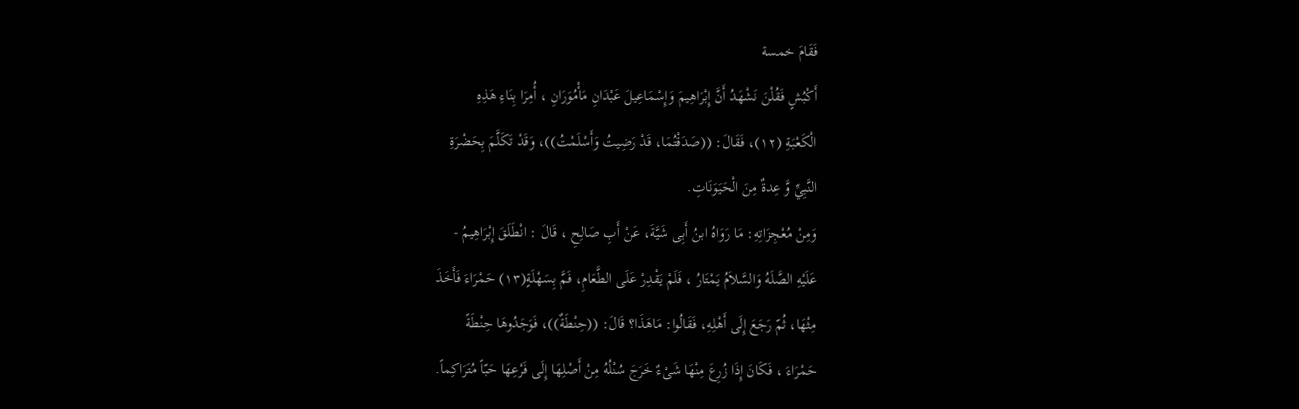فَقَامَ خمسة
أَكْبُشٍ فَقُلْنَ نَشْهَدُ أَنَّ إِبْرَاهِيمَ وَإِسْمَاعِيلَ عَبْدَانِ مَأْمُوَرَانِ ، أُمِرَا بِنَاءِ هَذِهِ
الْكَعْبَةِ (١٢)، فَقَالَ: ((صَدَقْتُمَا، قَدْ رَضِيتُ وَأَسْلَمْتُ))، وَقَدْ تَكَلَّمَ بِحَضْرَةِ
النَّبِيِّ وَّ عِدةٌ مِنَ الْحَيَوَنَاتِ.
وَمِنْ مُعْجِزَاتِهِ: مَا رَوَاهُ ابنُ أَبِى شَيَّةَ، عَنْ أَبِ صَالِحِ ، قَالَ : انْطَلَقَ إِبْرَاهِيمُ -
عَلَيْهِ الصَّلَهُ وَالسَّلاَمُ يَمْتَارُ ، فَلَمْ يَقْدِرْ عَلَى الطَّعَامِ، فَمَّ بِسَهْلَةٍ(١٣) حَمْرَاءَ فَأَخَذَ
مِثْهَا، ثُمّ رَجَعَ إِلَى أَهْلِهِ، فَقَالُوا: مَاهَذَا؟ قَالَ: ((حِنْطَةٌ))، فَوَجَدُوهَا حِنْطَةً
حَمْرَاءَ ، فَكَانَ إِذَا زُرِعَ مِنْهَا شَىْءٌ خَرَجَ سُنْلُهُ مِنْ أَصْلِهَا إِلَى فَرْعِهَا حَبّاً مُتَرَاكِماً.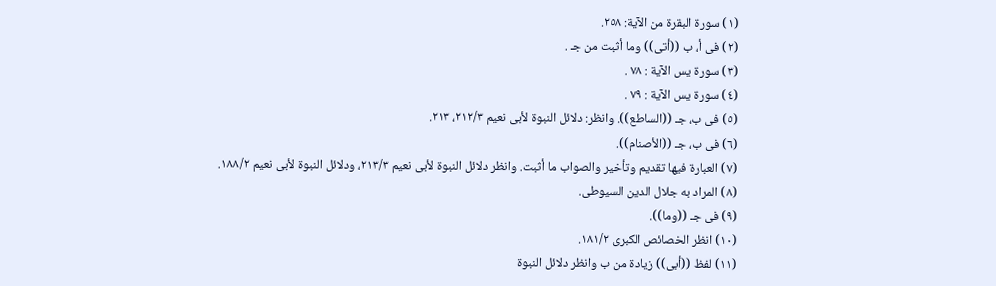(١) سورة البقرة من الآية: ٢٥٨.
(٢) فى أ، ب ((أتى)) وما أثبت من جـ .
(٣) سورة يس الآية : ٧٨ .
(٤) سورة يس الآية : ٧٩ .
(٥) فى ب، جـ ((الساطع)). وانظر: دلائل النبوة لأبى نعيم ٢١٢/٣، ٢١٣.
(٦) فى ب، جـ ((الأصنام)).
(٧) العبارة فيها تقديم وتأخير والصواب ما أثبت. وانظر دلائل النبوة لأبى نعيم ٢١٣/٣، ودلائل النبوة لأبى نعيم ١٨٨/٢.
(٨) المراد به جلال الدين السيوطى.
(٩) فى جـ ((وما)).
(١٠) انظر الخصائص الكبرى ١٨١/٢.
(١١) لفظ ((أبى)) زيادة من ب وانظر دلائل النبوة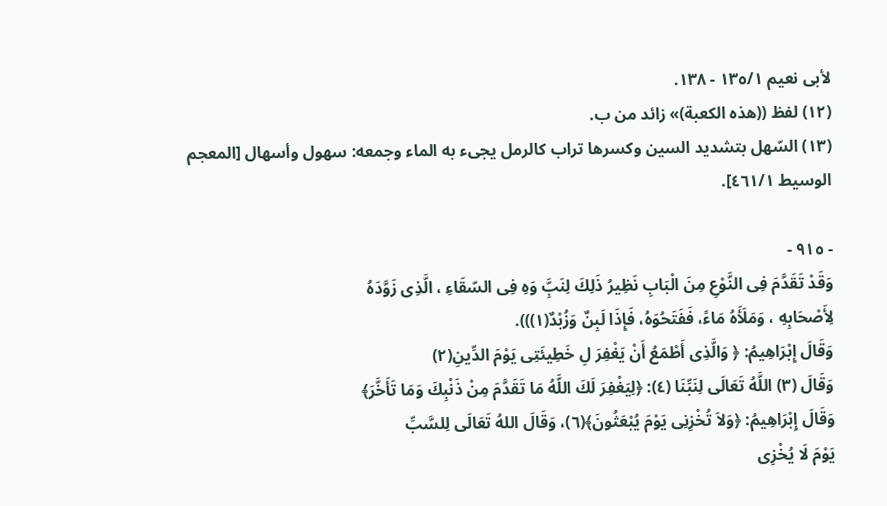لأبى نعيم ١٣٥/١ - ١٣٨.
(١٢) لفظ ((هذه الكعبة)» زائد من ب.
(١٣) السّهل بتشديد السين وكسرها تراب كالرمل يجىء به الماء وجمعه: سهول وأسهال [المعجم الوسيط ٤٦١/١].

- ٩١٥ -
وَقَدْ تَقَدَّمَ فِى النَّوْعِ مِنَ الْبَابِ نَظِيرُ ذَلِكَ لِنَبَِّ وَهِ فِى السّقَاءِ ، الَّذِى زَوَّدَهُ
لِأَصْحَابِهِ ، وَمَلَأَهُ مَاءً، فَفَتَحُوَهُ، فَإِذَا لَبِنٌ وَزُبْدٌ(١))).
وَقَالَ إِبْرَاهِيمُ: ﴿ وَالَّذِى أَطْمَعُ أَنْ يَغْفِرَ لِ خَطِيئَتِى يَوْمَ الدِّينِ(٢)
وَقَالَ (٣) اللَّهُ تَعَالَى لِنَبِّنَا (٤): ﴿لِيَغْفِرَ لَكَ اللَّهُ مَا تَقَدَّمَ مِنْ ذَنْبِكَ وَمَا تَأَخَّرَ﴾
وَقَالَ إِبْرَاهِيمُ: ﴿وَلاَ تُخْزِنِى يَوْمَ يُبْعَثُونَ﴾(٦)، وَقَالَ اللهُ تَعَالَى لِلسَّبِّ
يَوْمَ لَا يُخْزِى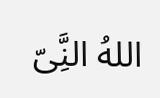اللهُ النَِّىّ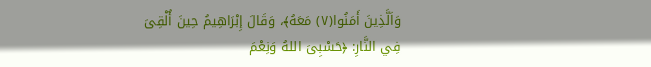وَاَلَّذِينَ أَمَنُوا(٧) مَعَهُ﴾، وَقَالَ إِبْرَاهِيمُ حِينَ أُلْقِىَ
فِي النَّارِ: ﴿حَسْبِىَ اللهُ وَنِعْمَ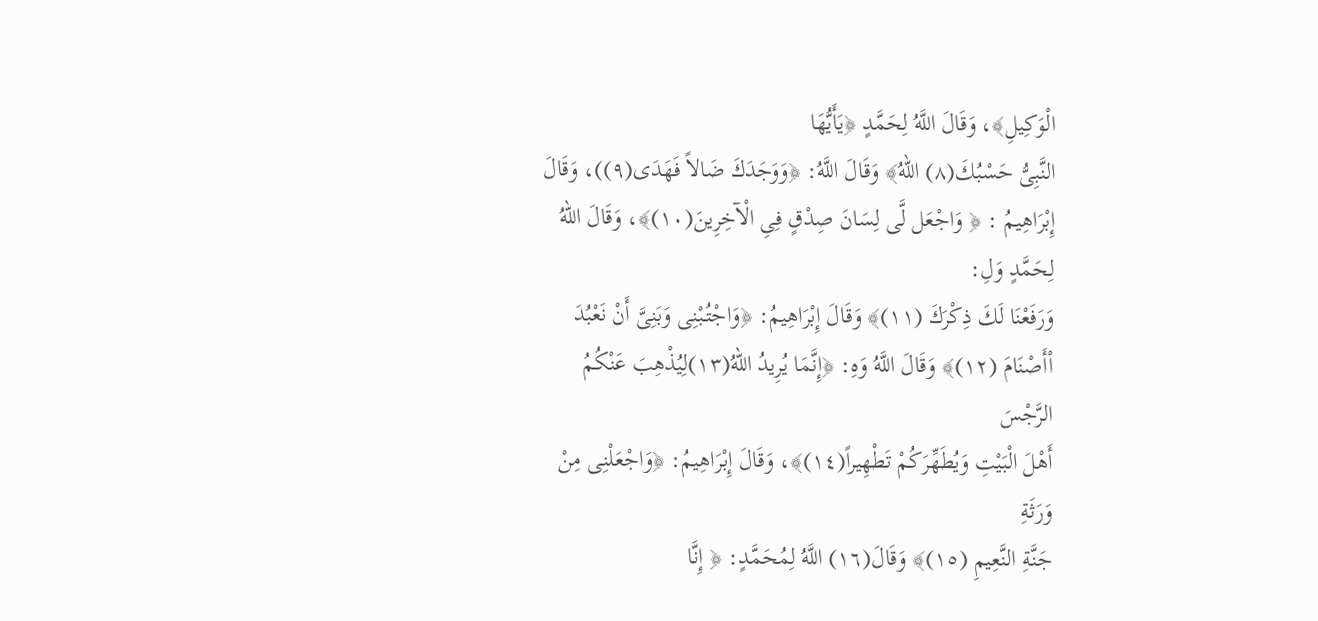الْوَكِيلِ﴾، وَقَالَ اللَّهُ لِحَمَّدٍ ﴿يَأَيُّهَا
النَّبِىُّ حَسْبُكَ(٨) اللهُ﴾ وَقَالَ اللَّهُ: ﴿وَوَجَدَكَ ضَالاً فَهَدَى(٩))، وَقَالَ
إِبْرَاهِيمُ : ﴿ وَاجْعَل لَّى لِسَانَ صِدْقٍ فِىِ الْآخِرِينَ(١٠)﴾، وَقَالَ اللهُ لِحَمَّدٍ وَلِ:
وَرَفَعْنَا لَكَ ذِكْرَكَ (١١)﴾ وَقَالَ إِبْرَاهِيمُ: ﴿وَاجْتُبْنِى وَبَنِىَّ أَنْ نَعْبُدَ
اْأَصْنَامَ (١٢)﴾ وَقَالَ اللَّهُ وَهِ: ﴿إِنَّمَا يُرِيدُ اللّهُ(١٣)لِيُذْهِبَ عَنْكُمُ الرَّجْسَ
أَهْلَ الْبَيْتِ وَيُطَهِّرَكُمْ تَطْهِيراً(١٤)﴾، وَقَالَ إِبْرَاهِيمُ: ﴿وَاجْعَلْنِى مِنْ وَرَثَةِ
جَنَّةِ النَّعِيمِ (١٥)﴾ وَقَالَ(١٦) اللَّهُ لِمُحَمَّدٍ: ﴿ إِنَّا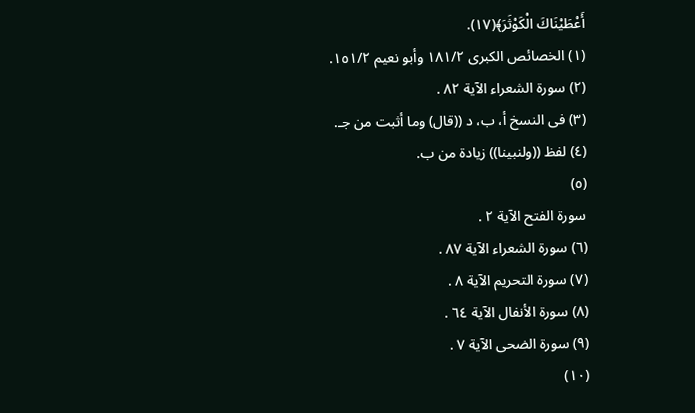أَعْطَيْنَاكَ الْكَوْثَرَ﴾(١٧).
(١) الخصائص الكبرى ١٨١/٢ وأبو نعيم ١٥١/٢.
(٢) سورة الشعراء الآية ٨٢ .
(٣) فى النسخ أ، ب، د ((قال) وما أثبت من جـ.
(٤) لفظ ((ولنبينا)) زيادة من ب.
(٥)
سورة الفتح الآية ٢ .
(٦) سورة الشعراء الآية ٨٧ .
(٧) سورة التحريم الآية ٨ .
(٨) سورة الأنفال الآية ٦٤ .
(٩) سورة الضحى الآية ٧ .
(١٠)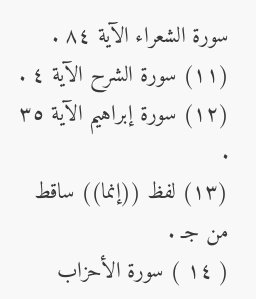سورة الشعراء الآية ٨٤ .
(١١) سورة الشرح الآية ٤ .
(١٢) سورة إبراهيم الآية ٣٥ .
(١٣) لفظ ((إنما)) ساقط من جـ .
( ١٤ ) سورة الأحزاب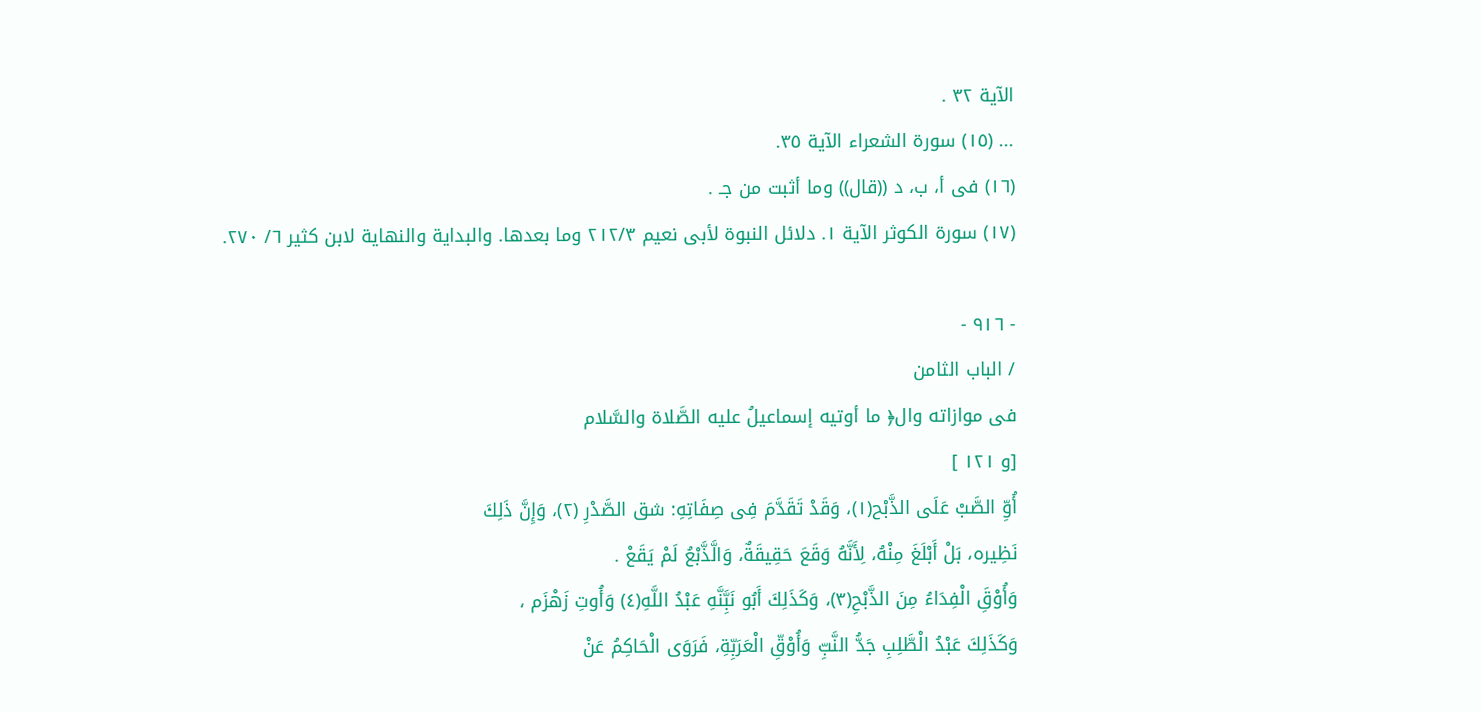الآية ٣٢ .
... (١٥) سورة الشعراء الآية ٣٥.
(١٦) فى أ، ب، د ((قال)) وما أثبت من جـ .
(١٧) سورة الكوثر الآية ١. دلائل النبوة لأبى نعيم ٢١٢/٣ وما بعدها. والبداية والنهاية لابن كثير ٦/ ٢٧٠.

- ٩١٦ -
/ الباب الثامن
فى موازاته وال﴿ ما أوتيه إسماعيلُ عليه الصَّلاة والسَّلام
[و ١٢١ ]
أُوِّ الصَّبْ عَلَى الذَّبْح(١)، وَقَدْ تَقَدَّمَ فِى صِفَاتِهِ: شق الصَّدْرِ (٢)، وَإِنَّ ذَلِكَ
نَظِيره، بَلْ أَبْلَغَ مِنْهُ، لِأَنَّهُ وَقَعَ حَقِيقَةٌ، وَالَّذَّبْعُ لَمْ يَقَعْ .
وَأُوْقَِ الْفِدَاءُ مِنَ الذَّبْحِ(٣)، وَكَذَلِكَ أَبُو نَبَِّنَّهِ عَبْدُ اللَّهِ(٤) وَأُوتِ زَهْزَم ،
وَكَذَلِكَ عَبْدُ الْطَّلِبِ جَدُّ النَّبِّ وَأُوْقِّ الْعَرَبِّةِ، فَرَوَى الْحَاكِمُ عَنْ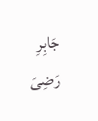جَابِرِ
رَضِىَ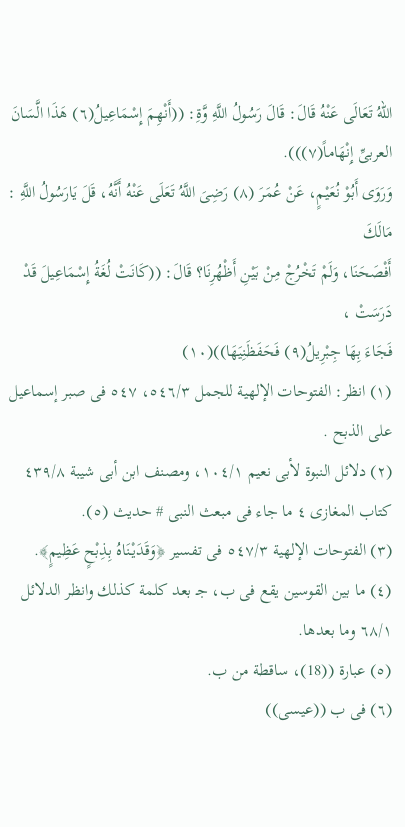اللهُ تَعَالَى عَنْهُ قَالَ: قَالَ رَسُولُ اللَّهِ وَّةِ: ((أَنْهِمَ إِسْمَاعِيلُ(٦) هَذَا الَّسَانَ
العربىِّ إِنْهَاماً(٧))).
وَرَوَى أَبُوْ نُعَيْمٍ، عَنْ عُمَرَ (٨) رَضِىَ اللَّهُ تَعَلَى عَنْهُ أَنَّهُ، قَلَ يَارَسُولُ اللَّهِ : مَالَكَ
أَفْصَحَنَا، وَلَمْ تَخْرُجْ مِنْ بَيْنِ أَظْهُرِنَا؟ قَالَ: ((كَانَتْ لُغَةُ إِسْمَاعِيلَ قَدْ دَرَسَتْ ،
فَجَاءَ بِهَا جِبْرِيلُ(٩) فَحَفَظَنِيَهَا))(١٠)
(١) انظر: الفتوحات الإلهية للجمل ٥٤٦/٣، ٥٤٧ فى صبر إسماعيل على الذبح .
(٢) دلائل النبوة لأبى نعيم ١٠٤/١، ومصنف ابن أبى شيبة ٤٣٩/٨ كتاب المغازى ٤ ما جاء فى مبعث النبى # حديث (٥).
(٣) الفتوحات الإلهية ٥٤٧/٣ فى تفسير ﴿وَقَدَيْنَاهُ بِذِبْحٍ عَظِيمٍ﴾.
(٤) ما بين القوسين يقع فى ب، جـ بعد كلمة كذلك وانظر الدلائل ٦٨/١ وما بعدها.
(٥) عبارة ((18)، ساقطة من ب.
(٦) فى ب ((عيسى))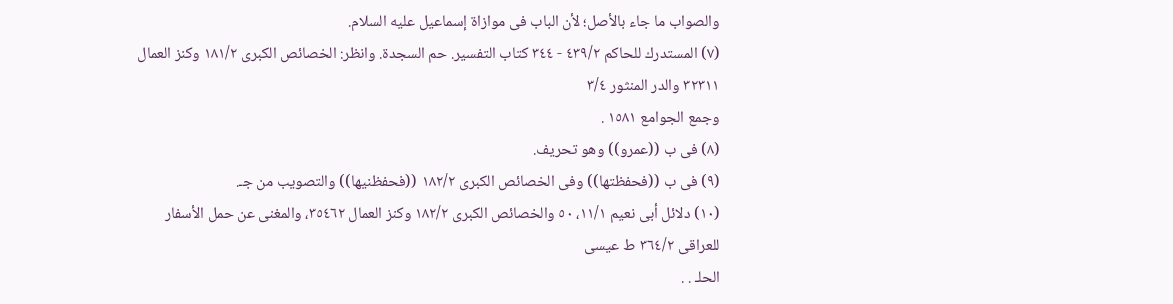والصواب ما جاء بالأصل؛ لأن الباب فى موازاة إسماعيل عليه السلام.
(٧) المستدرك للحاكم ٤٣٩/٢ - ٣٤٤ كتاب التفسير. حم السجدة. وانظر: الخصائص الكبرى ١٨١/٢ وكنز العمال ٣٢٣١١ والدر المنثور ٣/٤
وجمع الجوامع ١٥٨١ .
(٨) فى ب ((عمرو)) وهو تحريف.
(٩) فى ب ((فحفظتها)) وفى الخصائص الكبرى ١٨٢/٢ ((فحفظنيها)) والتصويب من جـ.
(١٠) دلائل أبى نعيم ١١/١، ٥٠ والخصائص الكبرى ١٨٢/٢ وكنز العمال ٣٥٤٦٢، والمغنى عن حمل الأسفار للعراقى ٣٦٤/٢ ط عيسى
الحلـ . .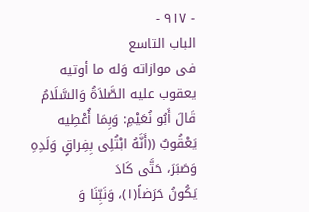- ٩١٧ -
الباب التاسع
فى موازاته وَله ما أوتيه يعقوب عليه الصَّلاَةُ وَالسَّلَامُ
قَالَ أَبُو نُعَيْمِ: وَبِمَا أُعْطِيه يَعْقُوبٌ ((أَنَّهُ ابْتُلِى بِفِراقٍ وَلَدِهِ وَصَبَرَ، حَتَّى كَادَ
يَكُونُ حَرَضاً(١)، وَنَبِّنَا وَ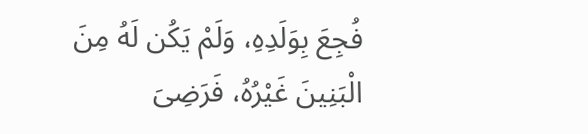فُجِعَ بِوَلَدِهِ، وَلَمْ يَكُن لَهُ مِنَ الْبَنِينَ غَيْرُهُ، فَرَضِىَ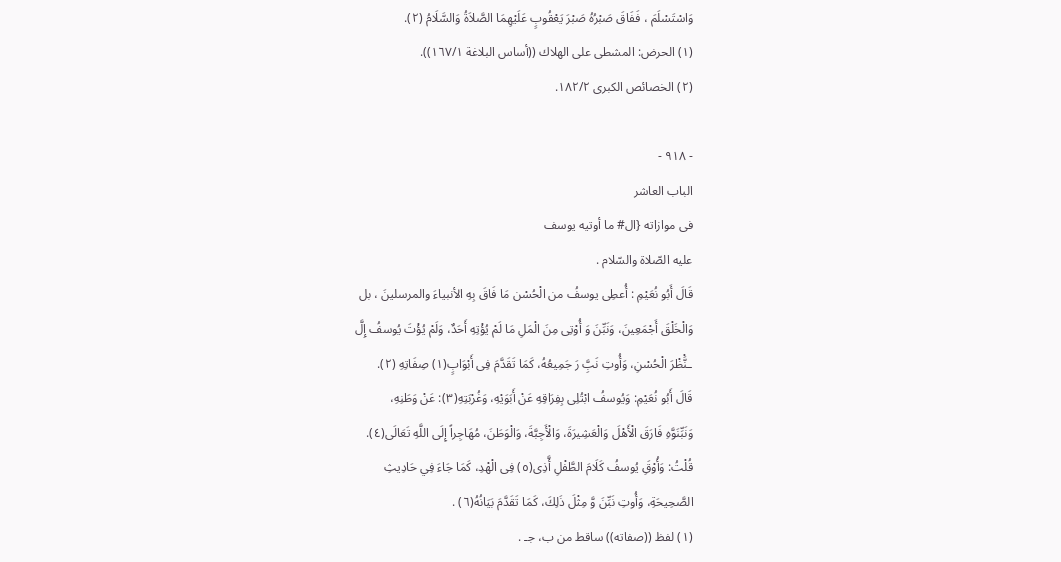وَاسْتَسْلَمَ ، فَفَاقَ صَبْرُهُ صَبْرَ يَعْقُوبٍ عَلَيْهِمَا الصَّلاَةُ وَالسَّلَامُ (٢).
(١) الحرض: المشطى على الهلاك ((أساس البلاغة ١٦٧/١)).
(٢) الخصائص الكبرى ١٨٢/٢.

- ٩١٨ -
الباب العاشر
فى موازاته {ال# ما أوتيه يوسف
عليه الصّلاة والسّلام .
قَالَ أَبُو نُعَيْمِ : أُعطِى يوسفُ من الْحُسْن مَا فَاقَ بِهِ الأنبياءَ والمرسلينَ ، بل
وَالْخَلْقَ أَجْمَعِينَ، وَنَبِّنَ وَ أُوْتِى مِنَ الْمَلِ مَا لَمْ يُؤْتِهِ أَحَدٌ، وَلَمْ يُؤْتَ يُوسفُ إِلَّ
ـنَّْظْرَ الْحُسْنِ، وَأُوتِ نَبَِّ رَ جَمِيعُهُ، كَمَا تَقَدَّمَ فِى أَبْوَابٍ(١) صِفَاتِهِ (٢).
قَالَ أَبُو نُعَيْمِ: وَيُوسفُ ابْتُلِى بِفِرَاقِهِ عَنْ أَبَوَيْهِ، وَغُرْبَتِهِ(٣): عَنْ وَطَنِهِ،
وَنَبِّنَوَّهِ فَارَقَ الْأَهْلَ وَالْعَشِيرَةَ، وَالْأَجِبَّةَ، وَالْوَطَنَ، مُهَاجِراً إِلَى اللَّهِ تَعَالَى(٤).
قُلْتُ: وَأُوْقَِ يُوسفُ كَلَامَ الطَّفْلِ أَّذِى(٥) فِى الْهْدِ، كَمَا جَاءَ فِي حَادِيثِ
الصَّحِيحَةِ، وَأُوتِ نَبِّنَ وَّ مِثْلَ ذَلِكَ، كَمَا تَقَدَّمَ بَيَانُهُ(٦) .
(١) لفظ ((صفاته)) ساقط من ب، جـ .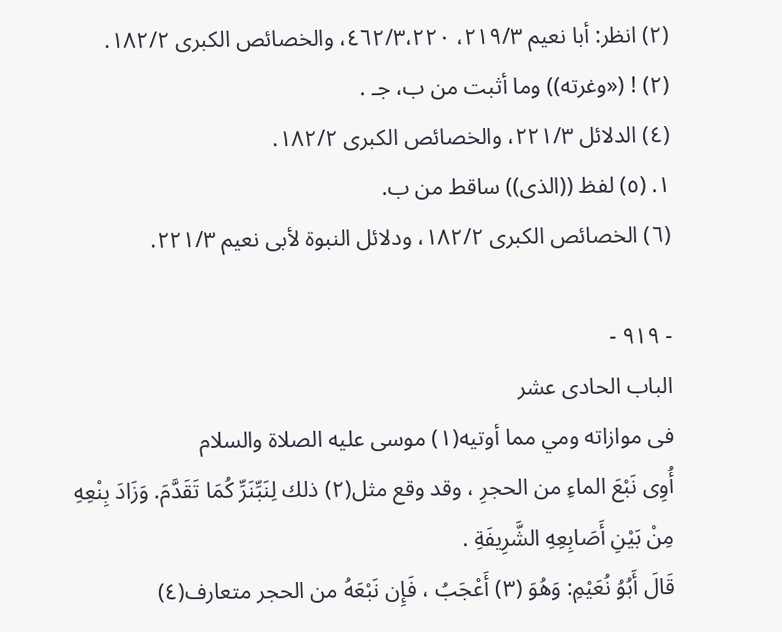(٢) انظر: أبا نعيم ٢١٩/٣، ٤٦٢/٣،٢٢٠، والخصائص الكبرى ١٨٢/٢.
(٢) ! («وغرته)) وما أثبت من ب، جـ .
(٤) الدلائل ٢٢١/٣، والخصائص الكبرى ١٨٢/٢.
١. (٥) لفظ ((الذى)) ساقط من ب.
(٦) الخصائص الكبرى ١٨٢/٢، ودلائل النبوة لأبى نعيم ٢٢١/٣.

- ٩١٩ -
الباب الحادى عشر
فى موازاته ومي مما أوتيه(١) موسى عليه الصلاة والسلام
أُوِى نَبْعَ الماءِ من الحجرِ ، وقد وقع مثل(٢) ذلك لِنَبِّنَرِّ كُمَا تَقَدَّمَ. وَزَادَ بِنْعِهِ
مِنْ بَيْنِ أَصَابِعِهِ الشَّرِيفَةِ .
قَالَ أَبُوُ نُعَيْمِ: وَهُوَ (٣) أَعْجَبُ ، فَإِن نَبْعَهُ من الحجر متعارف(٤)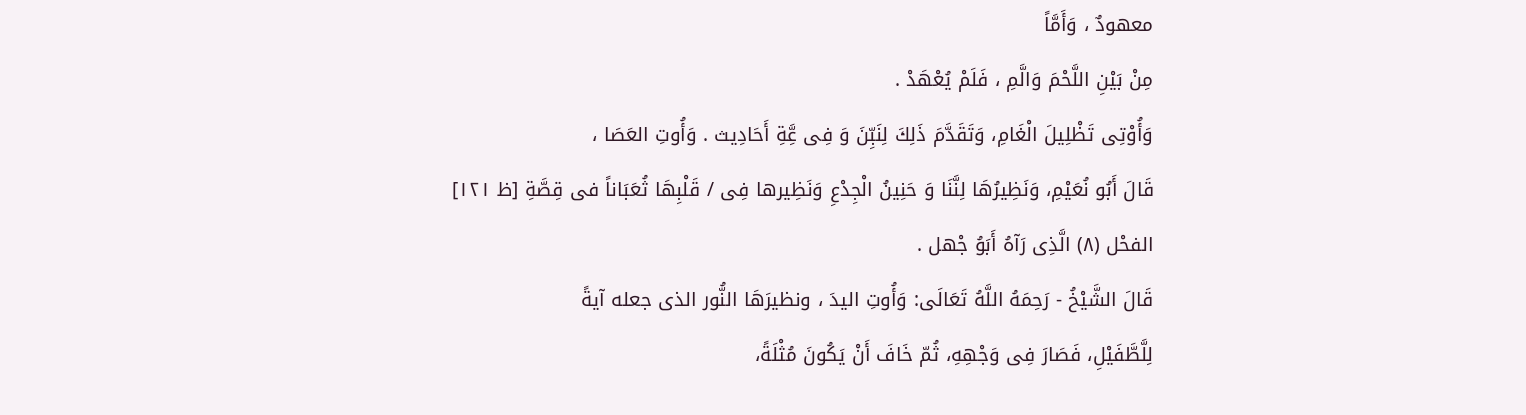معهودٌ ، وَأَمَّاً
مِنْ بَيْنِ اللَّحْمَ وَالَّمِ ، فَلَمْ يُعْهَدْ .
وَأُوْتِى تَظْلِيلَ الْغَامِ، وَتَقَدَّمَ ذَلِكَ لِنَبِّنَ وَ فِى عَِّةِ أَحَادِيث . وَأُوتِ العَصَا ،
قَالَ أَبُو نُعَيْمِ، وَنَظِيرُهَا لِنَّنَا وَ حَنِينُ الْجِدْعِ وَنَظِيرها فِى / قَلْبِهَا ثُعَبَاناً فى قِصَّةِ [ظ ١٢١]
الفحْل (٨) الَّذِى رَآهُ أَبَوُ جْهل .
قَالَ الشَّيْخُ - رَحِمَهُ اللَّهُ تَعَالَى: وَأُوتِ اليدَ ، ونظيرَهَا النُّور الذى جعله آيةً
لِلَّطَّفَيْلِ، فَصَارَ فِى وَجْهِهِ، ثُمّ خَافَ أَنْ يَكُونَ مُثْلَةً،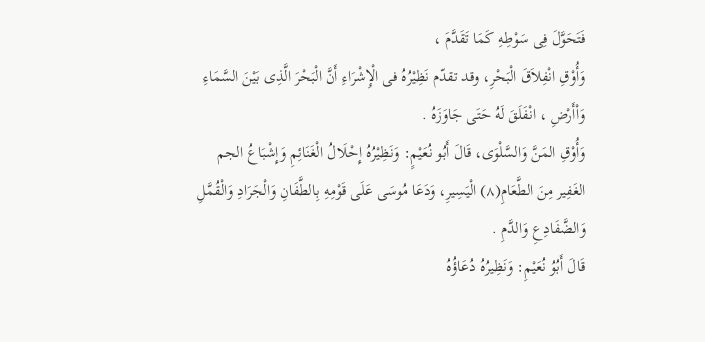فَتَحَوَّلَ فِى سَوْطِهِ كَمَا تَقَدَّمَ ،
وَأُوْقِ انْفِلاَقَ الْبَحْرِ، وقد تقدّم نَظِيْرُهُ فى الْإِشْرَاءِ أَنَّ الْبَحْرَ الَّذِى بَيْنَ السَّمَاءِ
وَاْأَرْضِ ، انْفَلَقَ لَهُ حَتَى جَاوَزَهُ .
وَأُوْقِ المَنَّ وَالسَّلْوَى، قَالَ أَبُو نُعَيْمٍ: وَنَظِيْرُهُ إِحْلَالُ الْغَنَائِمِ وَإِشْبَاعُ الجم
الغَفِير مِنَ الطَّعَامِ(٨) الْيَسِيرِ، وَدَعَا مُوسَى عَلَى قَوْمِهِ بِالطَّفَانِ وَالْجَرَادِ وَالْقُمَّلِ
وَالضَّفَادِعِ وَالدَّمِ .
قَالَ أَبُوُ نُعَيْمِ: وَنَظِيرُهُ دُعَاؤُهُ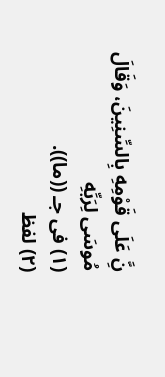نَِّ عَلَى قَوْمِهِ بِالسِّنِينَ، وَقَالَ مُوسَى لِرَبِّهِ
(١) فى جـ ((ما)).
(٢) لفظ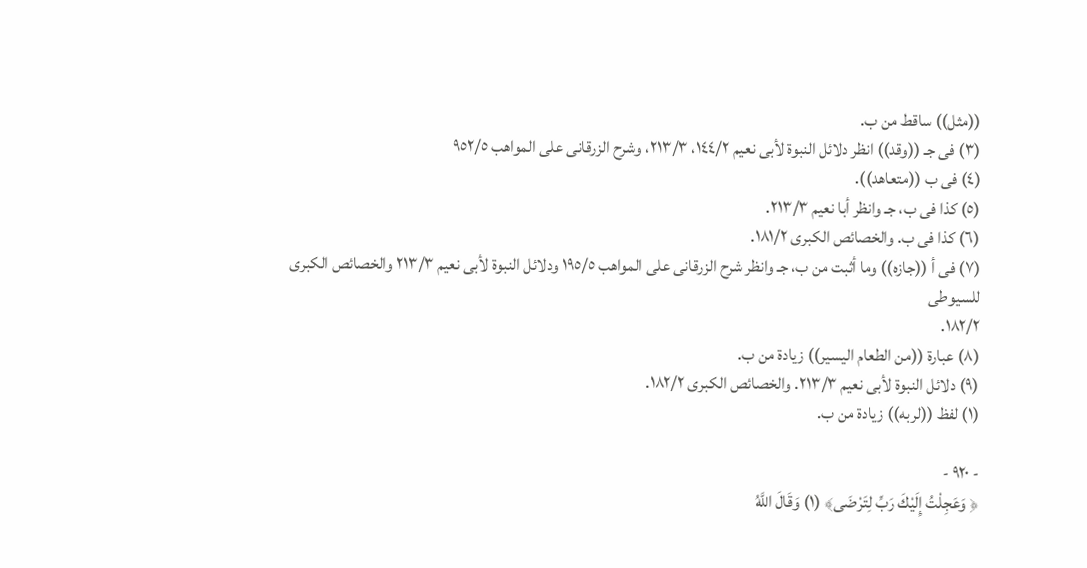((مثل)) ساقط من ب.
(٣) فى جـ ((وقد)) انظر دلائل النبوة لأبى نعيم ١٤٤/٢، ٢١٣/٣، وشرح الزرقانى على المواهب ٩٥٢/٥
(٤) فى ب ((متعاهد)).
(٥) كذا فى ب، جـ وانظر أبا نعيم ٢١٣/٣.
(٦) كذا فى ب. والخصائص الكبرى ١٨١/٢.
(٧) فى أ ((جازه)) وما أثبت من ب، جـ وانظر شرح الزرقانى على المواهب ١٩٥/٥ ودلائل النبوة لأبى نعيم ٢١٣/٣ والخصائص الكبرى للسيوطى
١٨٢/٢.
(٨) عبارة ((من الطعام اليسير)) زيادة من ب.
(٩) دلائل النبوة لأبى نعيم ٢١٣/٣. والخصائص الكبرى ١٨٢/٢.
(١) لفظ ((لربه)) زيادة من ب.

- ٩٢٠ -
﴿ وَعَجِلْتُ إِلَيْكَ رَبِّ لِتَرْضَى﴾ (١) وَقَالَ اللَّهُ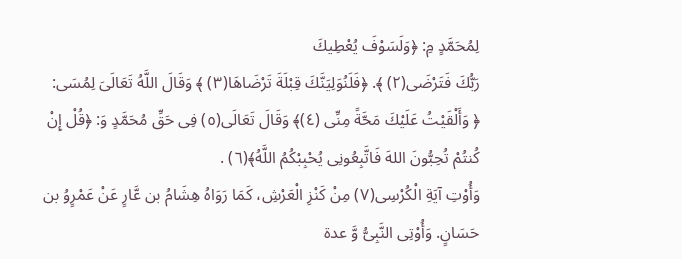لِمُحَمَّدٍ مِ: ﴿وَلَسَوْفَ يُعْطِيكَ
رَبُّكَ فَتَرْضَى(٢) ﴾. ﴿فَلَنُوَلِيَنَّكَ قِبْلَةَ تَرْضَاهَا(٣) ﴾ وَقَالَ اللَّهُ تَعَالَىَ لِمُسَى:
﴿ وَأَلْقَيْتُ عَلَيْكَ مَحَّةً مِنِّى (٤)﴾ وَقَالَ تَعَالَى(٥) فِى حَقِّ مُحَمَّدٍ وَ: ﴿قُلْ إِنْ
كُنتُمْ تُحِبُّونَ اللهَ فَاتَّبِعُونِى يُحْبِبْكُمُ اللَّهُ﴾(٦) .
وَأُوْتِ آيَةِ الْكُرْسِى(٧) مِنْ كَنْزِ الْعَرْشِ، كَمَا رَوَاهُ هِشَامُ بن عَّارٍ عَنْ عَمْرٍوُ بن
حَسَانٍ. وَأُوْتِى النَّبِىُّ وَّ عدة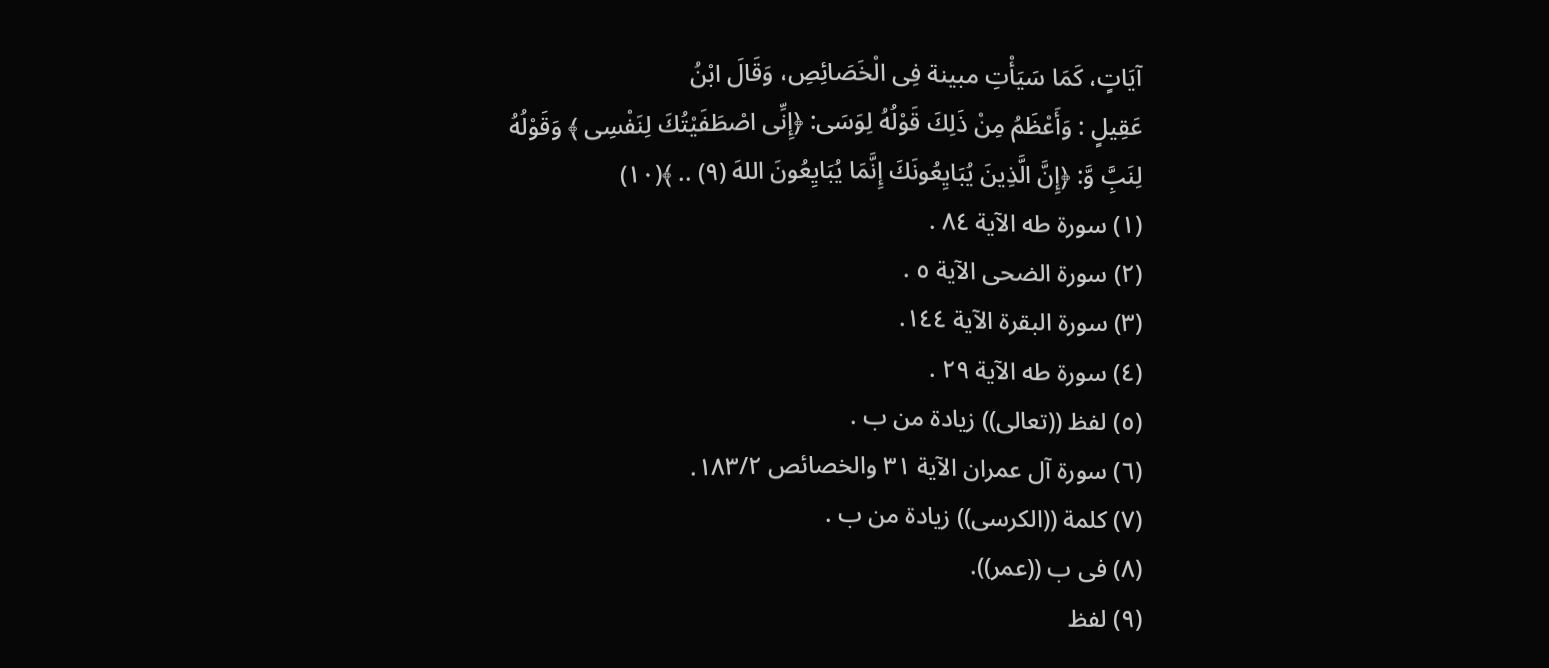آيَاتٍ، كَمَا سَيَأْتِ مبينة فِى الْخَصَائِصِ، وَقَالَ ابْنُ
عَقِيلٍ : وَأَعْظَمُ مِنْ ذَلِكَ قَوْلُهُ لِوَسَى: ﴿إِنِّى اصْطَفَيْتُكَ لِنَفْسِى ﴾ وَقَوْلُهُ
لِنَبَِّ وَّ: ﴿إِنَّ الَّذِينَ يُبَايِعُونَكَ إِنَّمَا يُبَايِعُونَ اللهَ (٩) .. ﴾(١٠)
(١) سورة طه الآية ٨٤ .
(٢) سورة الضحى الآية ٥ .
(٣) سورة البقرة الآية ١٤٤.
(٤) سورة طه الآية ٢٩ .
(٥) لفظ ((تعالى)) زيادة من ب .
(٦) سورة آل عمران الآية ٣١ والخصائص ١٨٣/٢.
(٧) كلمة ((الكرسى)) زيادة من ب .
(٨) فى ب ((عمر)).
(٩) لفظ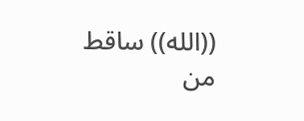((الله)) ساقط من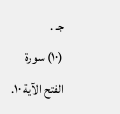جـ .
(١٠) سورة الفتح الآية ١٠.